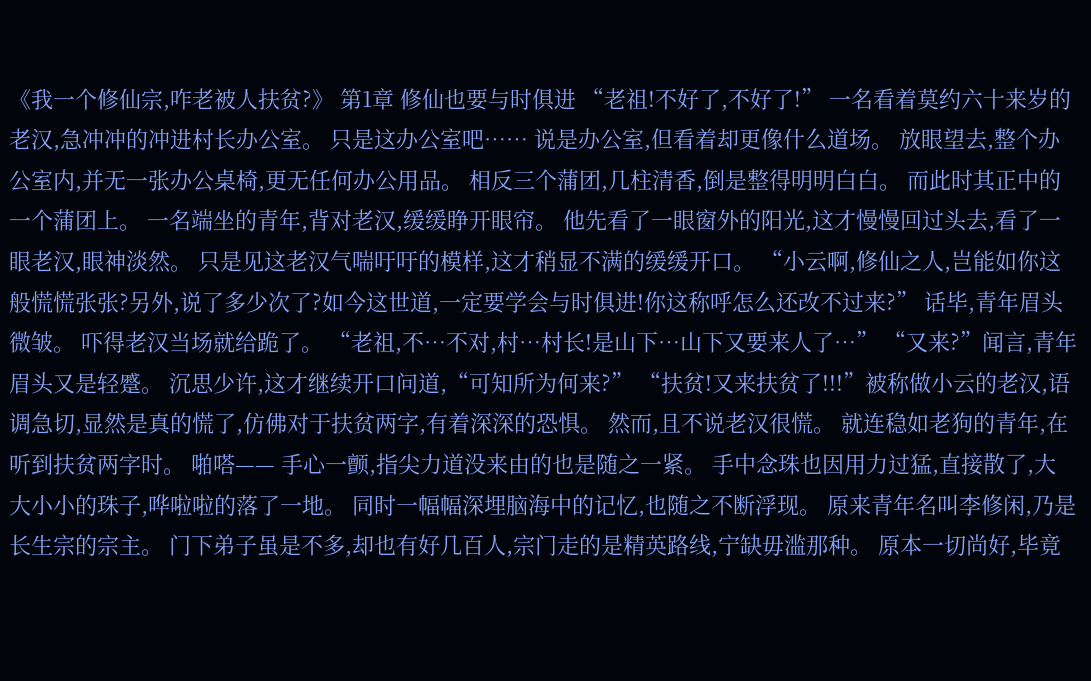《我一个修仙宗,咋老被人扶贫?》 第1章 修仙也要与时俱进 “老祖!不好了,不好了!” 一名看着莫约六十来岁的老汉,急冲冲的冲进村长办公室。 只是这办公室吧…… 说是办公室,但看着却更像什么道场。 放眼望去,整个办公室内,并无一张办公桌椅,更无任何办公用品。 相反三个蒲团,几柱清香,倒是整得明明白白。 而此时其正中的一个蒲团上。 一名端坐的青年,背对老汉,缓缓睁开眼帘。 他先看了一眼窗外的阳光,这才慢慢回过头去,看了一眼老汉,眼神淡然。 只是见这老汉气喘吁吁的模样,这才稍显不满的缓缓开口。 “小云啊,修仙之人,岂能如你这般慌慌张张?另外,说了多少次了?如今这世道,一定要学会与时俱进!你这称呼怎么还改不过来?” 话毕,青年眉头微皱。 吓得老汉当场就给跪了。 “老祖,不…不对,村…村长!是山下…山下又要来人了…” “又来?”闻言,青年眉头又是轻蹙。 沉思少许,这才继续开口问道,“可知所为何来?” “扶贫!又来扶贫了!!!”被称做小云的老汉,语调急切,显然是真的慌了,仿佛对于扶贫两字,有着深深的恐惧。 然而,且不说老汉很慌。 就连稳如老狗的青年,在听到扶贫两字时。 啪嗒—— 手心一颤,指尖力道没来由的也是随之一紧。 手中念珠也因用力过猛,直接散了,大大小小的珠子,哗啦啦的落了一地。 同时一幅幅深埋脑海中的记忆,也随之不断浮现。 原来青年名叫李修闲,乃是长生宗的宗主。 门下弟子虽是不多,却也有好几百人,宗门走的是精英路线,宁缺毋滥那种。 原本一切尚好,毕竟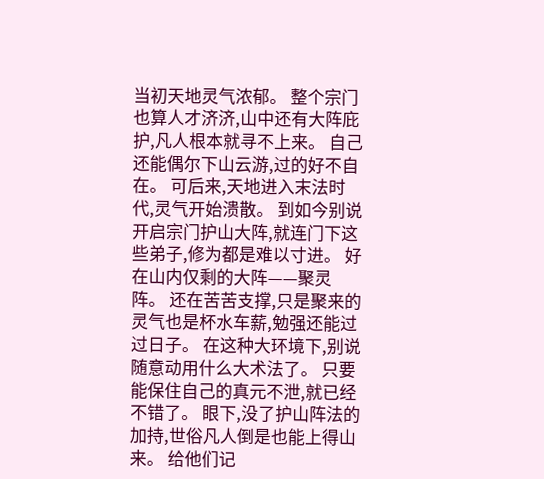当初天地灵气浓郁。 整个宗门也算人才济济,山中还有大阵庇护,凡人根本就寻不上来。 自己还能偶尔下山云游,过的好不自在。 可后来,天地进入末法时代,灵气开始溃散。 到如今别说开启宗门护山大阵,就连门下这些弟子,修为都是难以寸进。 好在山内仅剩的大阵——聚灵阵。 还在苦苦支撑,只是聚来的灵气也是杯水车薪,勉强还能过过日子。 在这种大环境下,别说随意动用什么大术法了。 只要能保住自己的真元不泄,就已经不错了。 眼下,没了护山阵法的加持,世俗凡人倒是也能上得山来。 给他们记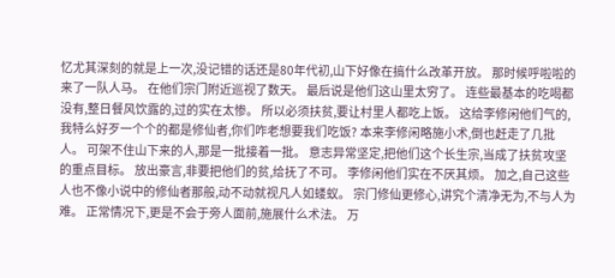忆尤其深刻的就是上一次,没记错的话还是80年代初,山下好像在搞什么改革开放。 那时候呼啦啦的来了一队人马。 在他们宗门附近巡视了数天。 最后说是他们这山里太穷了。 连些最基本的吃喝都没有,整日餐风饮露的,过的实在太惨。 所以必须扶贫,要让村里人都吃上饭。 这给李修闲他们气的,我特么好歹一个个的都是修仙者,你们咋老想要我们吃饭? 本来李修闲略施小术,倒也赶走了几批人。 可架不住山下来的人,那是一批接着一批。 意志异常坚定,把他们这个长生宗,当成了扶贫攻坚的重点目标。 放出豪言,非要把他们的贫,给抚了不可。 李修闲他们实在不厌其烦。 加之,自己这些人也不像小说中的修仙者那般,动不动就视凡人如蝼蚁。 宗门修仙更修心,讲究个清净无为,不与人为难。 正常情况下,更是不会于旁人面前,施展什么术法。 万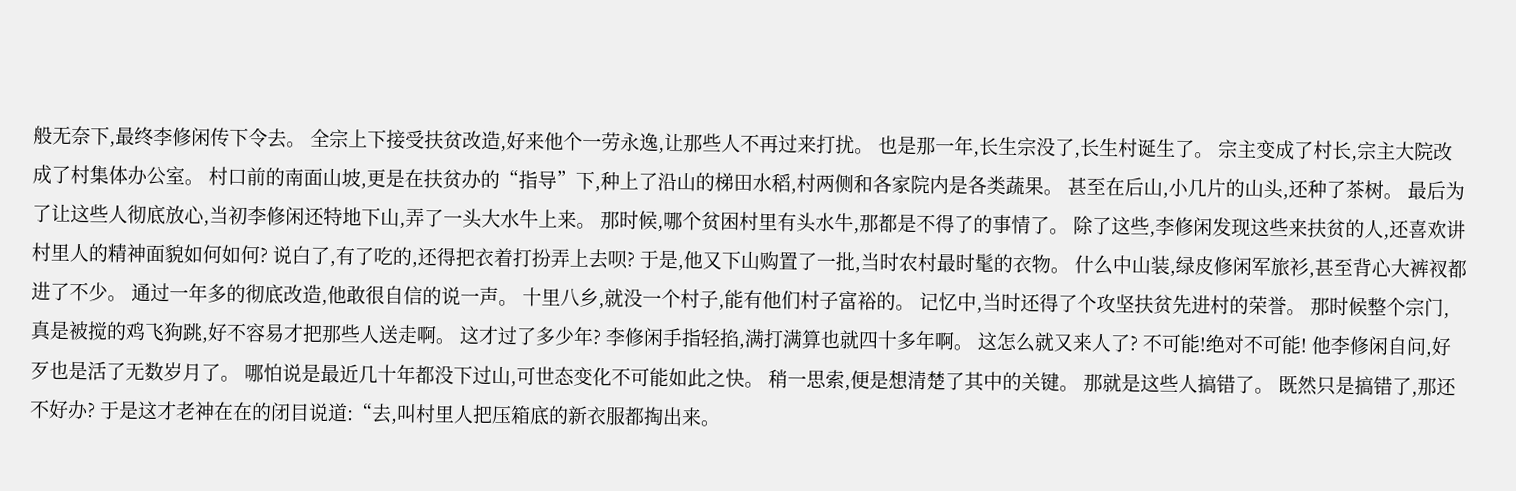般无奈下,最终李修闲传下令去。 全宗上下接受扶贫改造,好来他个一劳永逸,让那些人不再过来打扰。 也是那一年,长生宗没了,长生村诞生了。 宗主变成了村长,宗主大院改成了村集体办公室。 村口前的南面山坡,更是在扶贫办的“指导”下,种上了沿山的梯田水稻,村两侧和各家院内是各类蔬果。 甚至在后山,小几片的山头,还种了茶树。 最后为了让这些人彻底放心,当初李修闲还特地下山,弄了一头大水牛上来。 那时候,哪个贫困村里有头水牛,那都是不得了的事情了。 除了这些,李修闲发现这些来扶贫的人,还喜欢讲村里人的精神面貌如何如何? 说白了,有了吃的,还得把衣着打扮弄上去呗? 于是,他又下山购置了一批,当时农村最时髦的衣物。 什么中山装,绿皮修闲军旅衫,甚至背心大裤衩都进了不少。 通过一年多的彻底改造,他敢很自信的说一声。 十里八乡,就没一个村子,能有他们村子富裕的。 记忆中,当时还得了个攻坚扶贫先进村的荣誉。 那时候整个宗门,真是被搅的鸡飞狗跳,好不容易才把那些人送走啊。 这才过了多少年? 李修闲手指轻掐,满打满算也就四十多年啊。 这怎么就又来人了? 不可能!绝对不可能! 他李修闲自问,好歹也是活了无数岁月了。 哪怕说是最近几十年都没下过山,可世态变化不可能如此之快。 稍一思索,便是想清楚了其中的关键。 那就是这些人搞错了。 既然只是搞错了,那还不好办? 于是这才老神在在的闭目说道:“去,叫村里人把压箱底的新衣服都掏出来。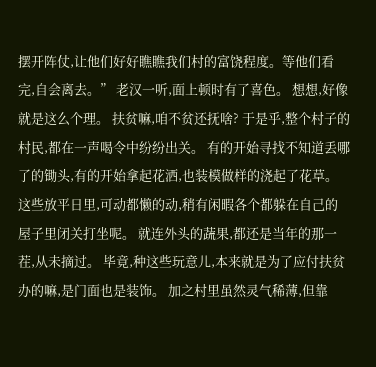摆开阵仗,让他们好好瞧瞧我们村的富饶程度。等他们看完,自会离去。” 老汉一听,面上顿时有了喜色。 想想,好像就是这么个理。 扶贫嘛,咱不贫还抚啥? 于是乎,整个村子的村民,都在一声喝令中纷纷出关。 有的开始寻找不知道丢哪了的锄头,有的开始拿起花洒,也装模做样的浇起了花草。 这些放平日里,可动都懒的动,稍有闲暇各个都躲在自己的屋子里闭关打坐呢。 就连外头的蔬果,都还是当年的那一茬,从未摘过。 毕竟,种这些玩意儿,本来就是为了应付扶贫办的嘛,是门面也是装饰。 加之村里虽然灵气稀薄,但靠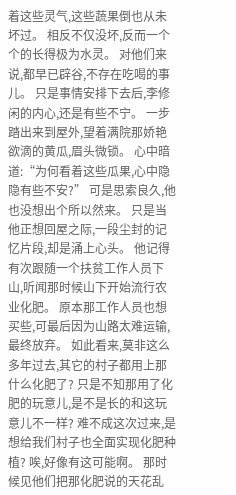着这些灵气,这些蔬果倒也从未坏过。 相反不仅没坏,反而一个个的长得极为水灵。 对他们来说,都早已辟谷,不存在吃喝的事儿。 只是事情安排下去后,李修闲的内心,还是有些不宁。 一步踏出来到屋外,望着满院那娇艳欲滴的黄瓜,眉头微锁。 心中暗道:“为何看着这些瓜果,心中隐隐有些不安?” 可是思索良久,他也没想出个所以然来。 只是当他正想回屋之际,一段尘封的记忆片段,却是涌上心头。 他记得有次跟随一个扶贫工作人员下山,听闻那时候山下开始流行农业化肥。 原本那工作人员也想买些,可最后因为山路太难运输,最终放弃。 如此看来,莫非这么多年过去,其它的村子都用上那什么化肥了? 只是不知那用了化肥的玩意儿,是不是长的和这玩意儿不一样? 难不成这次过来,是想给我们村子也全面实现化肥种植? 唉,好像有这可能啊。 那时候见他们把那化肥说的天花乱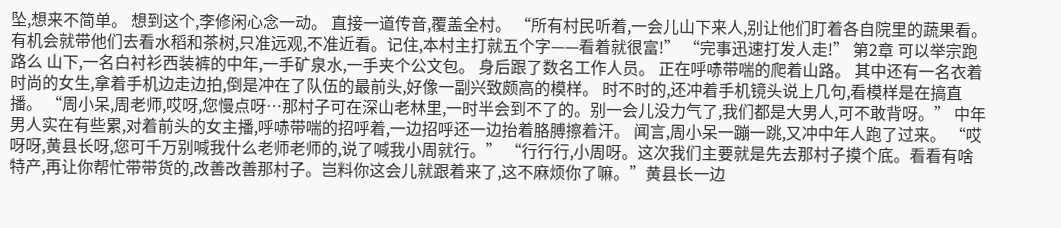坠,想来不简单。 想到这个,李修闲心念一动。 直接一道传音,覆盖全村。 “所有村民听着,一会儿山下来人,别让他们盯着各自院里的蔬果看。有机会就带他们去看水稻和茶树,只准远观,不准近看。记住,本村主打就五个字——看着就很富!” “完事迅速打发人走!” 第2章 可以举宗跑路么 山下,一名白衬衫西装裤的中年,一手矿泉水,一手夹个公文包。 身后跟了数名工作人员。 正在呼哧带喘的爬着山路。 其中还有一名衣着时尚的女生,拿着手机边走边拍,倒是冲在了队伍的最前头,好像一副兴致颇高的模样。 时不时的,还冲着手机镜头说上几句,看模样是在搞直播。 “周小呆,周老师,哎呀,您慢点呀…那村子可在深山老林里,一时半会到不了的。别一会儿没力气了,我们都是大男人,可不敢背呀。” 中年男人实在有些累,对着前头的女主播,呼哧带喘的招呼着,一边招呼还一边抬着胳膊擦着汗。 闻言,周小呆一蹦一跳,又冲中年人跑了过来。 “哎呀呀,黄县长呀,您可千万别喊我什么老师老师的,说了喊我小周就行。” “行行行,小周呀。这次我们主要就是先去那村子摸个底。看看有啥特产,再让你帮忙带带货的,改善改善那村子。岂料你这会儿就跟着来了,这不麻烦你了嘛。”黄县长一边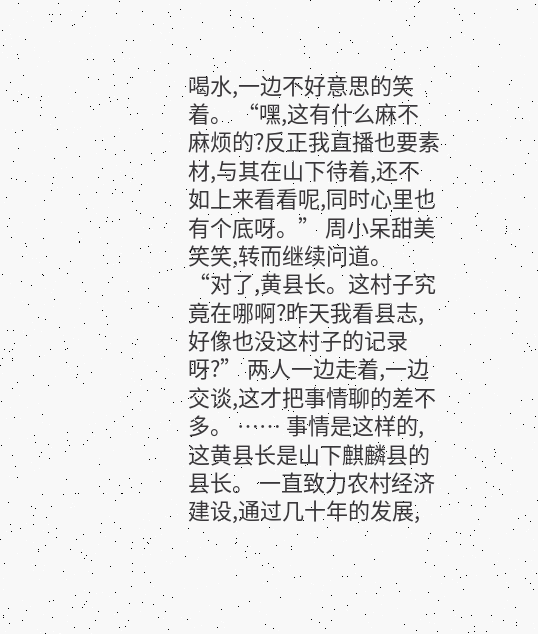喝水,一边不好意思的笑着。 “嘿,这有什么麻不麻烦的?反正我直播也要素材,与其在山下待着,还不如上来看看呢,同时心里也有个底呀。” 周小呆甜美笑笑,转而继续问道。 “对了,黄县长。这村子究竟在哪啊?昨天我看县志,好像也没这村子的记录呀?” 两人一边走着,一边交谈,这才把事情聊的差不多。 …… 事情是这样的,这黄县长是山下麒麟县的县长。 一直致力农村经济建设,通过几十年的发展,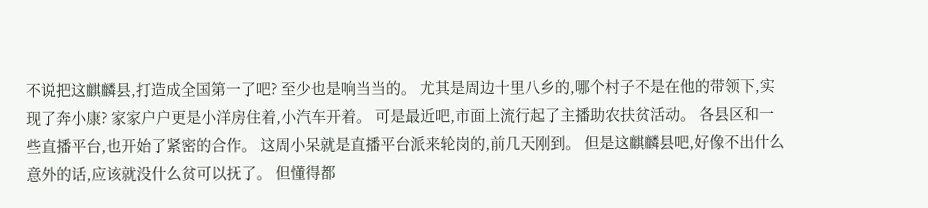不说把这麒麟县,打造成全国第一了吧? 至少也是响当当的。 尤其是周边十里八乡的,哪个村子不是在他的带领下,实现了奔小康? 家家户户更是小洋房住着,小汽车开着。 可是最近吧,市面上流行起了主播助农扶贫活动。 各县区和一些直播平台,也开始了紧密的合作。 这周小呆就是直播平台派来轮岗的,前几天刚到。 但是这麒麟县吧,好像不出什么意外的话,应该就没什么贫可以抚了。 但懂得都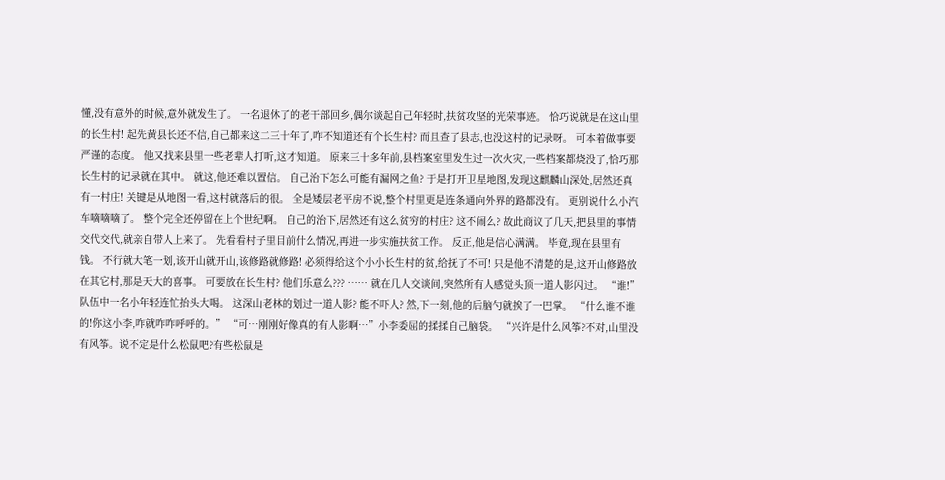懂,没有意外的时候,意外就发生了。 一名退休了的老干部回乡,偶尔谈起自己年轻时,扶贫攻坚的光荣事迹。 恰巧说就是在这山里的长生村! 起先黄县长还不信,自己都来这二三十年了,咋不知道还有个长生村? 而且查了县志,也没这村的记录呀。 可本着做事要严谨的态度。 他又找来县里一些老辈人打听,这才知道。 原来三十多年前,县档案室里发生过一次火灾,一些档案都烧没了,恰巧那长生村的记录就在其中。 就这,他还难以置信。 自己治下怎么可能有漏网之鱼? 于是打开卫星地图,发现这麒麟山深处,居然还真有一村庄! 关键是从地图一看,这村就落后的很。 全是矮层老平房不说,整个村里更是连条通向外界的路都没有。 更别说什么小汽车嘀嘀嘀了。 整个完全还停留在上个世纪啊。 自己的治下,居然还有这么贫穷的村庄? 这不闹么? 故此商议了几天,把县里的事情交代交代,就亲自带人上来了。 先看看村子里目前什么情况,再进一步实施扶贫工作。 反正,他是信心满满。 毕竟,现在县里有钱。 不行就大笔一划,该开山就开山,该修路就修路! 必须得给这个小小长生村的贫,给抚了不可! 只是他不清楚的是,这开山修路放在其它村,那是天大的喜事。 可要放在长生村? 他们乐意么??? …… 就在几人交谈间,突然所有人感觉头顶一道人影闪过。 “谁!”队伍中一名小年轻连忙抬头大喝。 这深山老林的划过一道人影? 能不吓人? 然,下一刻,他的后脑勺就挨了一巴掌。 “什么谁不谁的!你这小李,咋就咋咋呼呼的。” “可…刚刚好像真的有人影啊…”小李委屈的揉揉自己脑袋。 “兴许是什么风筝?不对,山里没有风筝。说不定是什么松鼠吧?有些松鼠是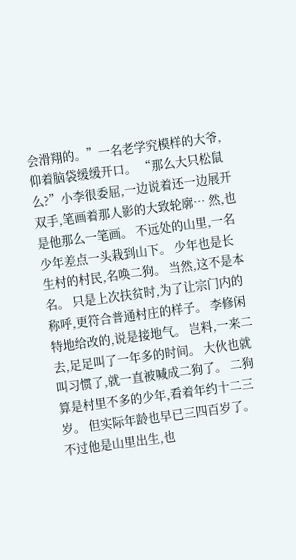会滑翔的。”一名老学究模样的大爷,仰着脑袋缓缓开口。 “那么大只松鼠么?”小李很委屈,一边说着还一边展开双手,笔画着那人影的大致轮廓… 然,也是他那么一笔画。 不远处的山里,一名少年差点一头栽到山下。 少年也是长生村的村民,名唤二狗。 当然,这不是本名。 只是上次扶贫时,为了让宗门内的称呼,更符合普通村庄的样子。 李修闲特地给改的,说是接地气。 岂料,一来二去,足足叫了一年多的时间。 大伙也就叫习惯了,就一直被喊成二狗了。 二狗算是村里不多的少年,看着年约十二三岁。 但实际年龄也早已三四百岁了。 不过他是山里出生,也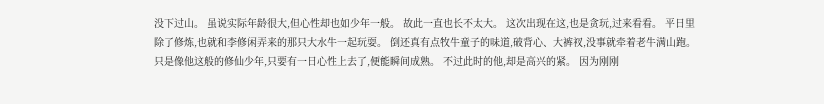没下过山。 虽说实际年龄很大,但心性却也如少年一般。 故此一直也长不太大。 这次出现在这,也是贪玩,过来看看。 平日里除了修炼,也就和李修闲弄来的那只大水牛一起玩耍。 倒还真有点牧牛童子的味道,破背心、大裤衩,没事就牵着老牛满山跑。 只是像他这般的修仙少年,只要有一日心性上去了,便能瞬间成熟。 不过此时的他,却是高兴的紧。 因为刚刚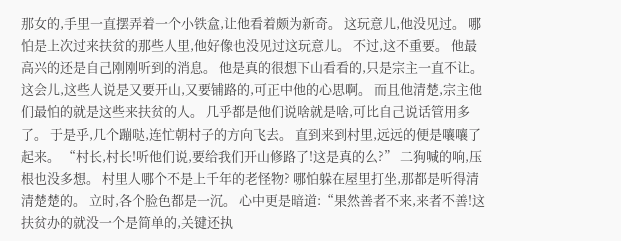那女的,手里一直摆弄着一个小铁盒,让他看着颇为新奇。 这玩意儿,他没见过。 哪怕是上次过来扶贫的那些人里,他好像也没见过这玩意儿。 不过,这不重要。 他最高兴的还是自己刚刚听到的消息。 他是真的很想下山看看的,只是宗主一直不让。 这会儿,这些人说是又要开山,又要铺路的,可正中他的心思啊。 而且他清楚,宗主他们最怕的就是这些来扶贫的人。 几乎都是他们说啥就是啥,可比自己说话管用多了。 于是乎,几个蹦哒,连忙朝村子的方向飞去。 直到来到村里,远远的便是嚷嚷了起来。 “村长,村长!听他们说,要给我们开山修路了!这是真的么?” 二狗喊的响,压根也没多想。 村里人哪个不是上千年的老怪物? 哪怕躲在屋里打坐,那都是听得清清楚楚的。 立时,各个脸色都是一沉。 心中更是暗道:“果然善者不来,来者不善!这扶贫办的就没一个是简单的,关键还执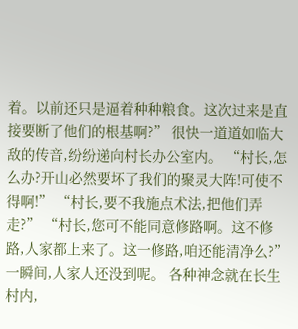着。以前还只是逼着种种粮食。这次过来是直接要断了他们的根基啊?” 很快一道道如临大敌的传音,纷纷递向村长办公室内。 “村长,怎么办?开山必然要坏了我们的聚灵大阵!可使不得啊!” “村长,要不我施点术法,把他们弄走?” “村长,您可不能同意修路啊。这不修路,人家都上来了。这一修路,咱还能清净么?” 一瞬间,人家人还没到呢。 各种神念就在长生村内,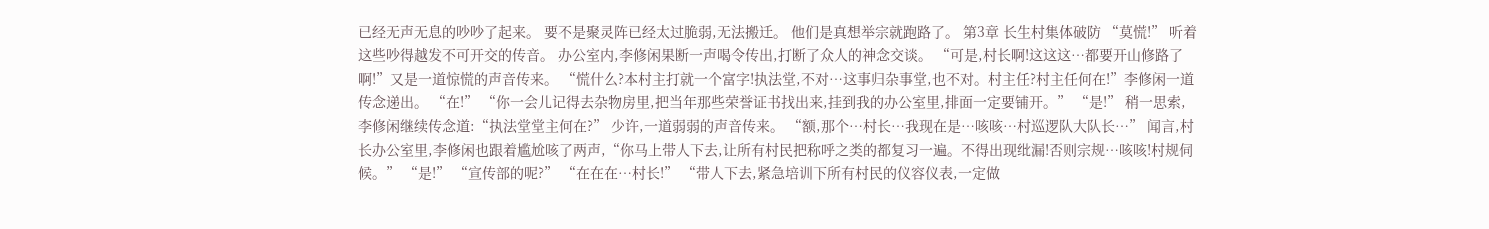已经无声无息的吵吵了起来。 要不是聚灵阵已经太过脆弱,无法搬迁。 他们是真想举宗就跑路了。 第3章 长生村集体破防 “莫慌!” 听着这些吵得越发不可开交的传音。 办公室内,李修闲果断一声喝令传出,打断了众人的神念交谈。 “可是,村长啊!这这这…都要开山修路了啊!”又是一道惊慌的声音传来。 “慌什么?本村主打就一个富字!执法堂,不对…这事归杂事堂,也不对。村主任?村主任何在!”李修闲一道传念递出。 “在!” “你一会儿记得去杂物房里,把当年那些荣誉证书找出来,挂到我的办公室里,排面一定要铺开。” “是!” 稍一思索,李修闲继续传念道:“执法堂堂主何在?” 少许,一道弱弱的声音传来。 “额,那个…村长…我现在是…咳咳…村巡逻队大队长…” 闻言,村长办公室里,李修闲也跟着尴尬咳了两声,“你马上带人下去,让所有村民把称呼之类的都复习一遍。不得出现纰漏!否则宗规…咳咳!村规伺候。” “是!” “宣传部的呢?” “在在在…村长!” “带人下去,紧急培训下所有村民的仪容仪表,一定做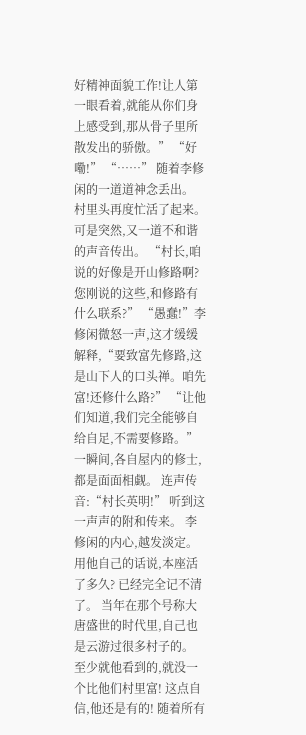好精神面貌工作!让人第一眼看着,就能从你们身上感受到,那从骨子里所散发出的骄傲。” “好嘞!” “……” 随着李修闲的一道道神念丢出。 村里头再度忙活了起来。 可是突然,又一道不和谐的声音传出。 “村长,咱说的好像是开山修路啊?您刚说的这些,和修路有什么联系?” “愚蠢!”李修闲微怒一声,这才缓缓解释,“要致富先修路,这是山下人的口头禅。咱先富!还修什么路?” “让他们知道,我们完全能够自给自足,不需要修路。” 一瞬间,各自屋内的修士,都是面面相觑。 连声传音:“村长英明!” 听到这一声声的附和传来。 李修闲的内心,越发淡定。 用他自己的话说,本座活了多久? 已经完全记不清了。 当年在那个号称大唐盛世的时代里,自己也是云游过很多村子的。 至少就他看到的,就没一个比他们村里富! 这点自信,他还是有的! 随着所有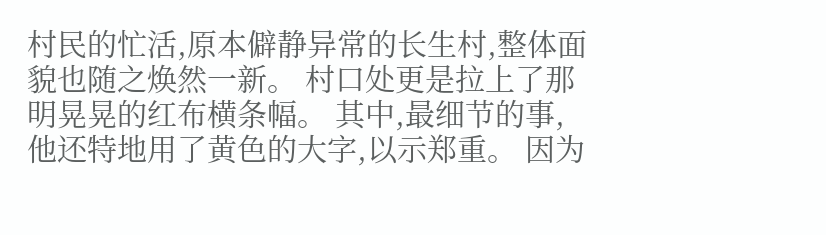村民的忙活,原本僻静异常的长生村,整体面貌也随之焕然一新。 村口处更是拉上了那明晃晃的红布横条幅。 其中,最细节的事,他还特地用了黄色的大字,以示郑重。 因为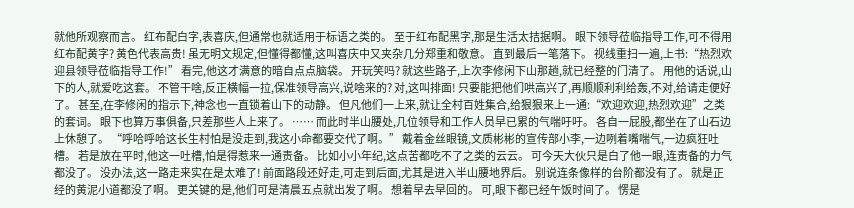就他所观察而言。 红布配白字,表喜庆,但通常也就适用于标语之类的。 至于红布配黑字,那是生活太拮据啊。 眼下领导莅临指导工作,可不得用红布配黄字? 黄色代表高贵! 虽无明文规定,但懂得都懂,这叫喜庆中又夹杂几分郑重和敬意。 直到最后一笔落下。 视线重扫一遍,上书:“热烈欢迎县领导莅临指导工作!” 看完,他这才满意的暗自点点脑袋。 开玩笑吗? 就这些路子,上次李修闲下山那趟,就已经整的门清了。 用他的话说,山下的人,就爱吃这套。 不管干啥,反正横幅一拉,保准领导高兴,说啥来的? 对,这叫排面! 只要能把他们哄高兴了,再顺顺利利给轰,不对,给请走便好了。 甚至,在李修闲的指示下,神念也一直锁着山下的动静。 但凡他们一上来,就让全村百姓集合,给狠狠来上一通:“欢迎欢迎,热烈欢迎”之类的套词。 眼下也算万事俱备,只差那些人上来了。 …… 而此时半山腰处,几位领导和工作人员早已累的气喘吁吁。 各自一屁股,都坐在了山石边上休憩了。 “呼哈呼哈这长生村怕是没走到,我这小命都要交代了啊。” 戴着金丝眼镜,文质彬彬的宣传部小李,一边咧着嘴喘气,一边疯狂吐槽。 若是放在平时,他这一吐槽,怕是得惹来一通责备。 比如小小年纪,这点苦都吃不了之类的云云。 可今天大伙只是白了他一眼,连责备的力气都没了。 没办法,这一路走来实在是太难了! 前面路段还好走,可走到后面,尤其是进入半山腰地界后。 别说连条像样的台阶都没有了。 就是正经的黄泥小道都没了啊。 更关键的是,他们可是清晨五点就出发了啊。 想着早去早回的。 可,眼下都已经午饭时间了。 愣是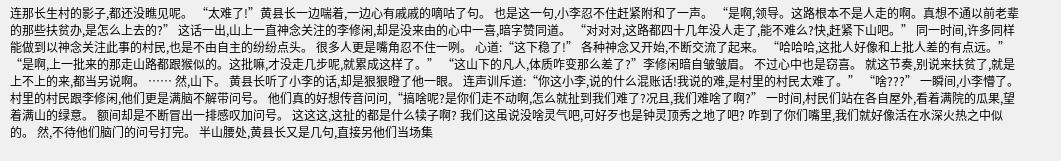连那长生村的影子,都还没瞧见呢。 “太难了!”黄县长一边喘着,一边心有戚戚的嘀咕了句。 也是这一句,小李忍不住赶紧附和了一声。 “是啊,领导。这路根本不是人走的啊。真想不通以前老辈的那些扶贫办,是怎么上去的?” 这话一出,山上一直神念关注的李修闲,却是没来由的心中一喜,暗字赞同道。 “对对对,这路都四十几年没人走了,能不难么?快,赶紧下山吧。” 同一时间,许多同样能做到以神念关注此事的村民,也是不由自主的纷纷点头。 很多人更是嘴角忍不住一咧。 心道:“这下稳了!” 各种神念又开始,不断交流了起来。 “哈哈哈,这批人好像和上批人差的有点远。” “是啊,上一批来的那走山路都跟猴似的。这批嘛,才没走几步呢,就累成这样了。” “这山下的凡人,体质咋变那么差了?”李修闲暗自皱皱眉。 不过心中也是窃喜。 就这节奏,别说来扶贫了,就是上不上的来,都当另说啊。 …… 然,山下。 黄县长听了小李的话,却是狠狠瞪了他一眼。 连声训斥道:“你这小李,说的什么混账话!我说的难,是村里的村民太难了。” “啥???” 一瞬间,小李懵了。 村里的村民跟李修闲,他们更是满脑不解带问号。 他们真的好想传音问问,“搞啥呢?是你们走不动啊,怎么就扯到我们难了?况且,我们难啥了啊?” 一时间,村民们站在各自屋外,看着满院的瓜果,望着满山的绿意。 额间却是不断冒出一排感叹加问号。 这这这,这扯的都是什么犊子啊? 我们这虽说没啥灵气吧,可好歹也是钟灵顶秀之地了吧? 咋到了你们嘴里,我们就好像活在水深火热之中似的。 然,不待他们脑门的问号打完。 半山腰处,黄县长又是几句,直接另他们当场集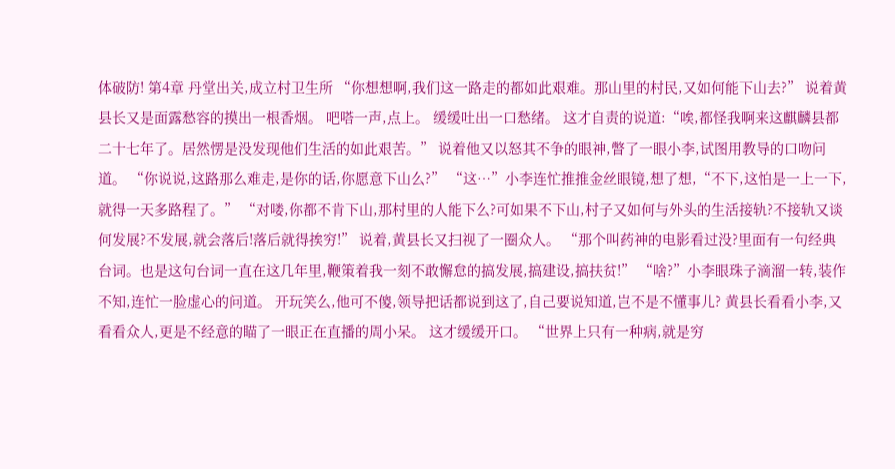体破防! 第4章 丹堂出关,成立村卫生所 “你想想啊,我们这一路走的都如此艰难。那山里的村民,又如何能下山去?” 说着黄县长又是面露愁容的摸出一根香烟。 吧嗒一声,点上。 缓缓吐出一口愁绪。 这才自责的说道:“唉,都怪我啊来这麒麟县都二十七年了。居然愣是没发现他们生活的如此艰苦。” 说着他又以怒其不争的眼神,瞥了一眼小李,试图用教导的口吻问道。 “你说说,这路那么难走,是你的话,你愿意下山么?” “这…”小李连忙推推金丝眼镜,想了想,“不下,这怕是一上一下,就得一天多路程了。” “对喽,你都不肯下山,那村里的人能下么?可如果不下山,村子又如何与外头的生活接轨?不接轨又谈何发展?不发展,就会落后!落后就得挨穷!” 说着,黄县长又扫视了一圈众人。 “那个叫药神的电影看过没?里面有一句经典台词。也是这句台词一直在这几年里,鞭策着我一刻不敢懈怠的搞发展,搞建设,搞扶贫!” “啥?”小李眼珠子滴溜一转,装作不知,连忙一脸虚心的问道。 开玩笑么,他可不傻,领导把话都说到这了,自己要说知道,岂不是不懂事儿? 黄县长看看小李,又看看众人,更是不经意的瞄了一眼正在直播的周小呆。 这才缓缓开口。 “世界上只有一种病,就是穷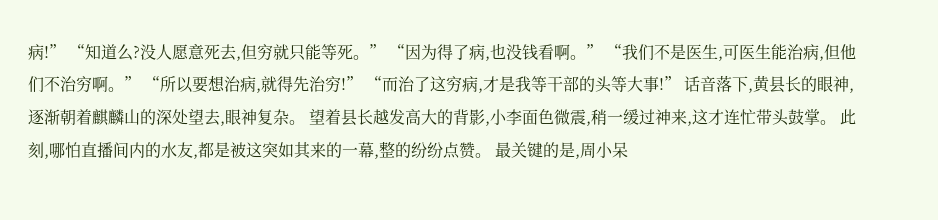病!” “知道么?没人愿意死去,但穷就只能等死。” “因为得了病,也没钱看啊。” “我们不是医生,可医生能治病,但他们不治穷啊。” “所以要想治病,就得先治穷!” “而治了这穷病,才是我等干部的头等大事!” 话音落下,黄县长的眼神,逐渐朝着麒麟山的深处望去,眼神复杂。 望着县长越发高大的背影,小李面色微震,稍一缓过神来,这才连忙带头鼓掌。 此刻,哪怕直播间内的水友,都是被这突如其来的一幕,整的纷纷点赞。 最关键的是,周小呆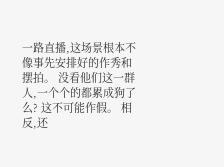一路直播,这场景根本不像事先安排好的作秀和摆拍。 没看他们这一群人,一个个的都累成狗了么? 这不可能作假。 相反,还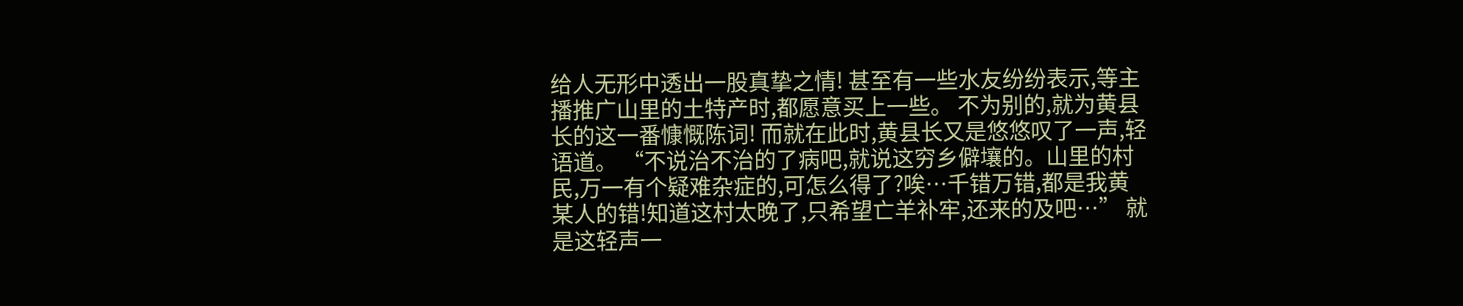给人无形中透出一股真挚之情! 甚至有一些水友纷纷表示,等主播推广山里的土特产时,都愿意买上一些。 不为别的,就为黄县长的这一番慷慨陈词! 而就在此时,黄县长又是悠悠叹了一声,轻语道。 “不说治不治的了病吧,就说这穷乡僻壤的。山里的村民,万一有个疑难杂症的,可怎么得了?唉…千错万错,都是我黄某人的错!知道这村太晚了,只希望亡羊补牢,还来的及吧…” 就是这轻声一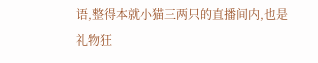语,整得本就小猫三两只的直播间内,也是礼物狂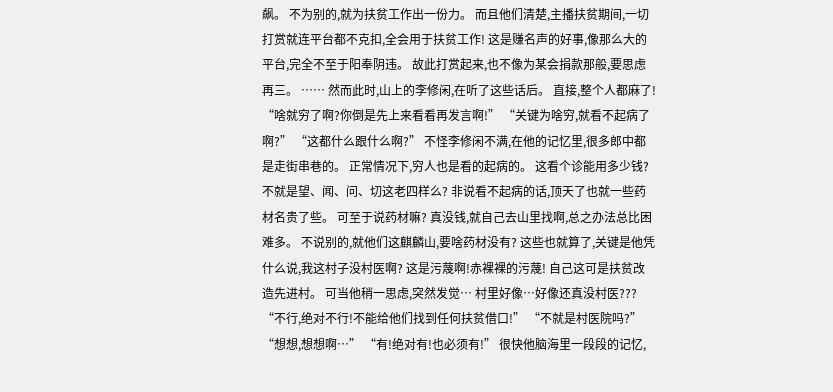飙。 不为别的,就为扶贫工作出一份力。 而且他们清楚,主播扶贫期间,一切打赏就连平台都不克扣,全会用于扶贫工作! 这是赚名声的好事,像那么大的平台,完全不至于阳奉阴违。 故此打赏起来,也不像为某会捐款那般,要思虑再三。 …… 然而此时,山上的李修闲,在听了这些话后。 直接,整个人都麻了! “啥就穷了啊?你倒是先上来看看再发言啊!” “关键为啥穷,就看不起病了啊?” “这都什么跟什么啊?” 不怪李修闲不满,在他的记忆里,很多郎中都是走街串巷的。 正常情况下,穷人也是看的起病的。 这看个诊能用多少钱? 不就是望、闻、问、切这老四样么? 非说看不起病的话,顶天了也就一些药材名贵了些。 可至于说药材嘛? 真没钱,就自己去山里找啊,总之办法总比困难多。 不说别的,就他们这麒麟山,要啥药材没有? 这些也就算了,关键是他凭什么说,我这村子没村医啊? 这是污蔑啊!赤裸裸的污蔑! 自己这可是扶贫改造先进村。 可当他稍一思虑,突然发觉… 村里好像…好像还真没村医??? “不行,绝对不行!不能给他们找到任何扶贫借口!” “不就是村医院吗?” “想想,想想啊…” “有!绝对有!也必须有!” 很快他脑海里一段段的记忆,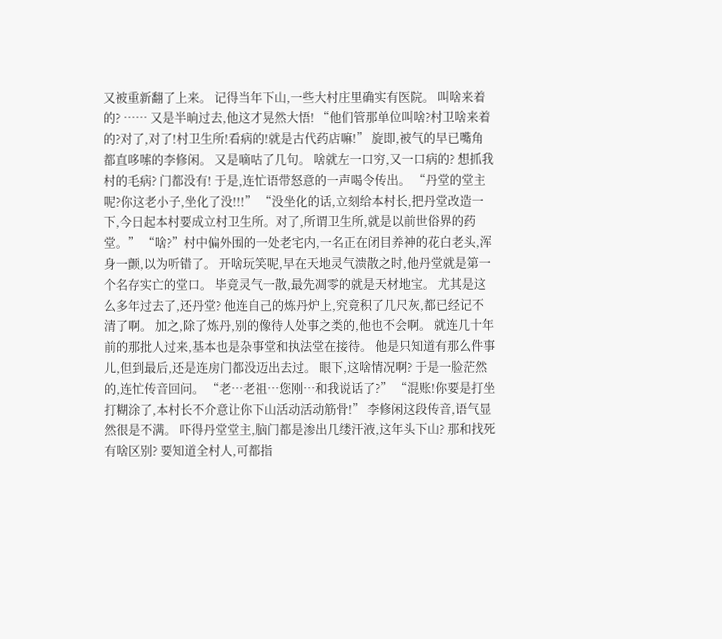又被重新翻了上来。 记得当年下山,一些大村庄里确实有医院。 叫啥来着的? …… 又是半晌过去,他这才晃然大悟! “他们管那单位叫啥?村卫啥来着的?对了,对了!村卫生所!看病的!就是古代药店嘛!” 旋即,被气的早已嘴角都直哆嗦的李修闲。 又是嘀咕了几句。 啥就左一口穷,又一口病的? 想抓我村的毛病? 门都没有! 于是,连忙语带怒意的一声喝令传出。 “丹堂的堂主呢?你这老小子,坐化了没!!!” “没坐化的话,立刻给本村长,把丹堂改造一下,今日起本村要成立村卫生所。对了,所谓卫生所,就是以前世俗界的药堂。” “啥?”村中偏外围的一处老宅内,一名正在闭目养神的花白老头,浑身一颤,以为听错了。 开啥玩笑呢,早在天地灵气溃散之时,他丹堂就是第一个名存实亡的堂口。 毕竟灵气一散,最先凋零的就是天材地宝。 尤其是这么多年过去了,还丹堂? 他连自己的炼丹炉上,究竟积了几尺灰,都已经记不清了啊。 加之,除了炼丹,别的像待人处事之类的,他也不会啊。 就连几十年前的那批人过来,基本也是杂事堂和执法堂在接待。 他是只知道有那么件事儿,但到最后,还是连房门都没迈出去过。 眼下,这啥情况啊? 于是一脸茫然的,连忙传音回问。 “老…老祖…您刚…和我说话了?” “混账!你要是打坐打糊涂了,本村长不介意让你下山活动活动筋骨!” 李修闲这段传音,语气显然很是不满。 吓得丹堂堂主,脑门都是渗出几缕汗液,这年头下山? 那和找死有啥区别? 要知道全村人,可都指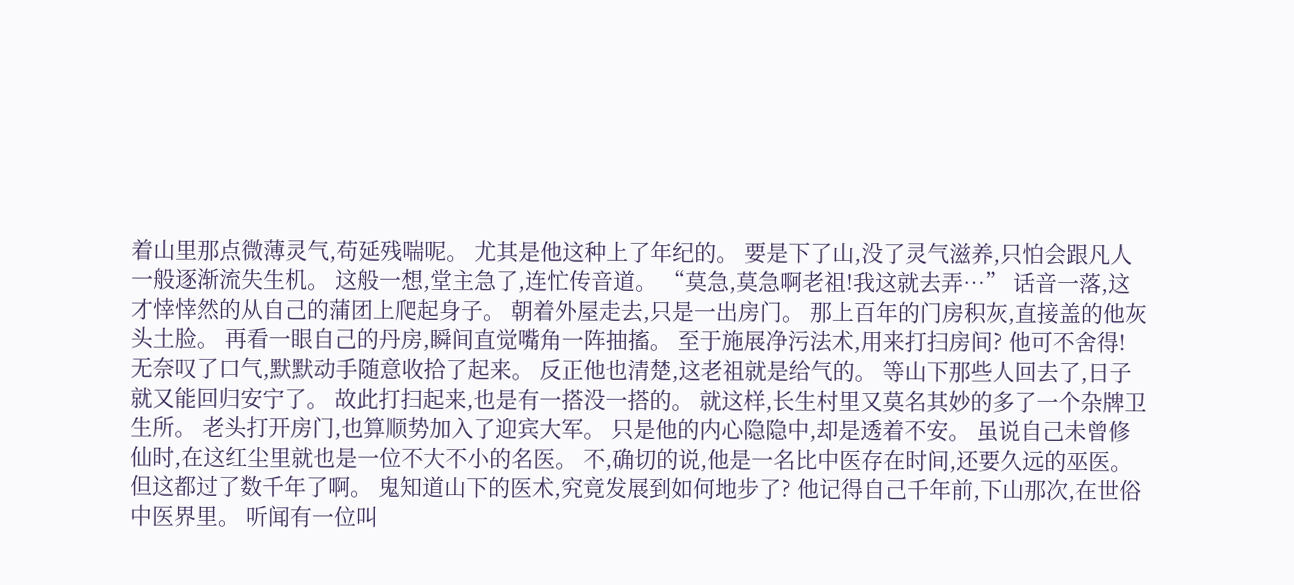着山里那点微薄灵气,苟延残喘呢。 尤其是他这种上了年纪的。 要是下了山,没了灵气滋养,只怕会跟凡人一般逐渐流失生机。 这般一想,堂主急了,连忙传音道。 “莫急,莫急啊老祖!我这就去弄…” 话音一落,这才悻悻然的从自己的蒲团上爬起身子。 朝着外屋走去,只是一出房门。 那上百年的门房积灰,直接盖的他灰头土脸。 再看一眼自己的丹房,瞬间直觉嘴角一阵抽搐。 至于施展净污法术,用来打扫房间? 他可不舍得! 无奈叹了口气,默默动手随意收拾了起来。 反正他也清楚,这老祖就是给气的。 等山下那些人回去了,日子就又能回归安宁了。 故此打扫起来,也是有一搭没一搭的。 就这样,长生村里又莫名其妙的多了一个杂牌卫生所。 老头打开房门,也算顺势加入了迎宾大军。 只是他的内心隐隐中,却是透着不安。 虽说自己未曾修仙时,在这红尘里就也是一位不大不小的名医。 不,确切的说,他是一名比中医存在时间,还要久远的巫医。 但这都过了数千年了啊。 鬼知道山下的医术,究竟发展到如何地步了? 他记得自己千年前,下山那次,在世俗中医界里。 听闻有一位叫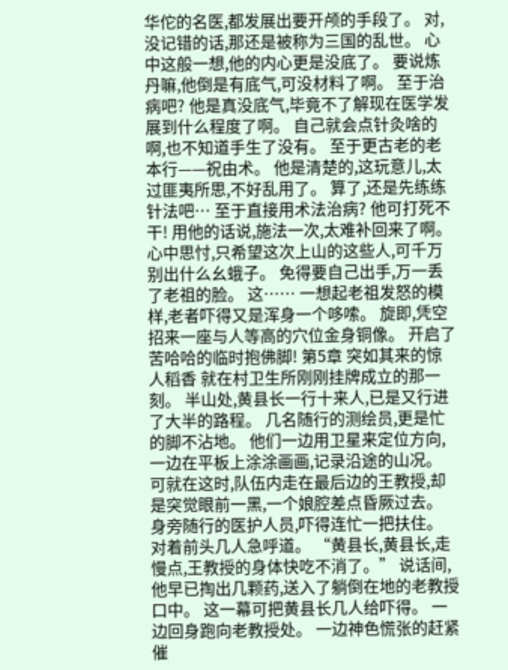华佗的名医,都发展出要开颅的手段了。 对,没记错的话,那还是被称为三国的乱世。 心中这般一想,他的内心更是没底了。 要说炼丹嘛,他倒是有底气,可没材料了啊。 至于治病吧? 他是真没底气,毕竟不了解现在医学发展到什么程度了啊。 自己就会点针灸啥的啊,也不知道手生了没有。 至于更古老的老本行——祝由术。 他是清楚的,这玩意儿,太过匪夷所思,不好乱用了。 算了,还是先练练针法吧… 至于直接用术法治病? 他可打死不干! 用他的话说,施法一次,太难补回来了啊。 心中思忖,只希望这次上山的这些人,可千万别出什么幺蛾子。 免得要自己出手,万一丢了老祖的脸。 这…… 一想起老祖发怒的模样,老者吓得又是浑身一个哆嗦。 旋即,凭空招来一座与人等高的穴位金身铜像。 开启了苦哈哈的临时抱佛脚! 第5章 突如其来的惊人稻香 就在村卫生所刚刚挂牌成立的那一刻。 半山处,黄县长一行十来人,已是又行进了大半的路程。 几名随行的测绘员,更是忙的脚不沾地。 他们一边用卫星来定位方向,一边在平板上涂涂画画,记录沿途的山况。 可就在这时,队伍内走在最后边的王教授,却是突觉眼前一黑,一个娘腔差点昏厥过去。 身旁随行的医护人员,吓得连忙一把扶住。 对着前头几人急呼道。 “黄县长,黄县长,走慢点,王教授的身体快吃不消了。” 说话间,他早已掏出几颗药,送入了躺倒在地的老教授口中。 这一幕可把黄县长几人给吓得。 一边回身跑向老教授处。 一边神色慌张的赶紧催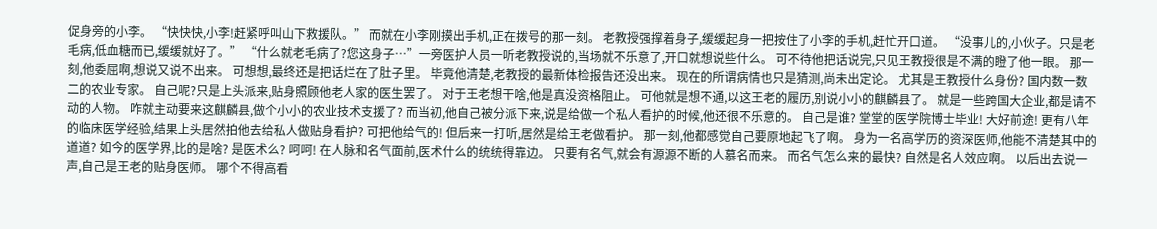促身旁的小李。 “快快快,小李!赶紧呼叫山下救援队。” 而就在小李刚摸出手机,正在拨号的那一刻。 老教授强撑着身子,缓缓起身一把按住了小李的手机,赶忙开口道。 “没事儿的,小伙子。只是老毛病,低血糖而已,缓缓就好了。” “什么就老毛病了?您这身子…”一旁医护人员一听老教授说的,当场就不乐意了,开口就想说些什么。 可不待他把话说完,只见王教授很是不满的瞪了他一眼。 那一刻,他委屈啊,想说又说不出来。 可想想,最终还是把话烂在了肚子里。 毕竟他清楚,老教授的最新体检报告还没出来。 现在的所谓病情也只是猜测,尚未出定论。 尤其是王教授什么身份? 国内数一数二的农业专家。 自己呢?只是上头派来,贴身照顾他老人家的医生罢了。 对于王老想干啥,他是真没资格阻止。 可他就是想不通,以这王老的履历,别说小小的麒麟县了。 就是一些跨国大企业,都是请不动的人物。 咋就主动要来这麒麟县,做个小小的农业技术支援了? 而当初,他自己被分派下来,说是给做一个私人看护的时候,他还很不乐意的。 自己是谁? 堂堂的医学院博士毕业! 大好前途! 更有八年的临床医学经验,结果上头居然拍他去给私人做贴身看护? 可把他给气的! 但后来一打听,居然是给王老做看护。 那一刻,他都感觉自己要原地起飞了啊。 身为一名高学历的资深医师,他能不清楚其中的道道? 如今的医学界,比的是啥? 是医术么? 呵呵! 在人脉和名气面前,医术什么的统统得靠边。 只要有名气,就会有源源不断的人慕名而来。 而名气怎么来的最快? 自然是名人效应啊。 以后出去说一声,自己是王老的贴身医师。 哪个不得高看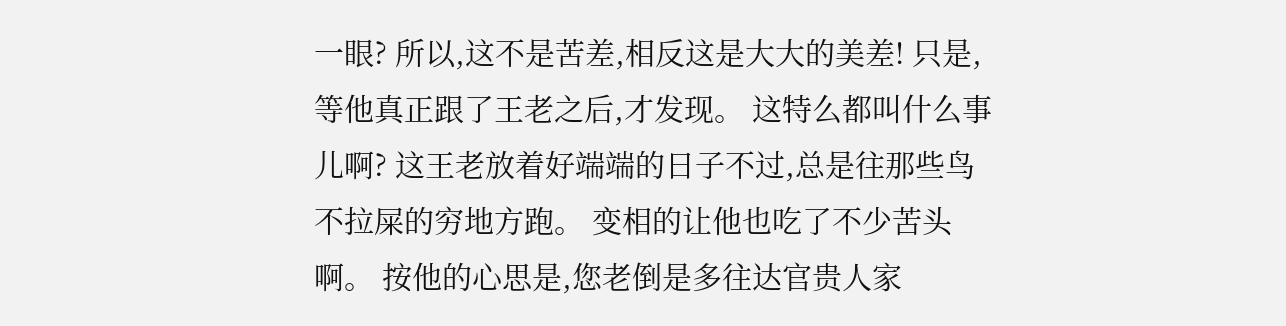一眼? 所以,这不是苦差,相反这是大大的美差! 只是,等他真正跟了王老之后,才发现。 这特么都叫什么事儿啊? 这王老放着好端端的日子不过,总是往那些鸟不拉屎的穷地方跑。 变相的让他也吃了不少苦头啊。 按他的心思是,您老倒是多往达官贵人家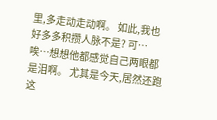里,多走动走动啊。 如此,我也好多多积攒人脉不是? 可… 唉…想想他都感觉自己两眼都是泪啊。 尤其是今天,居然还跑这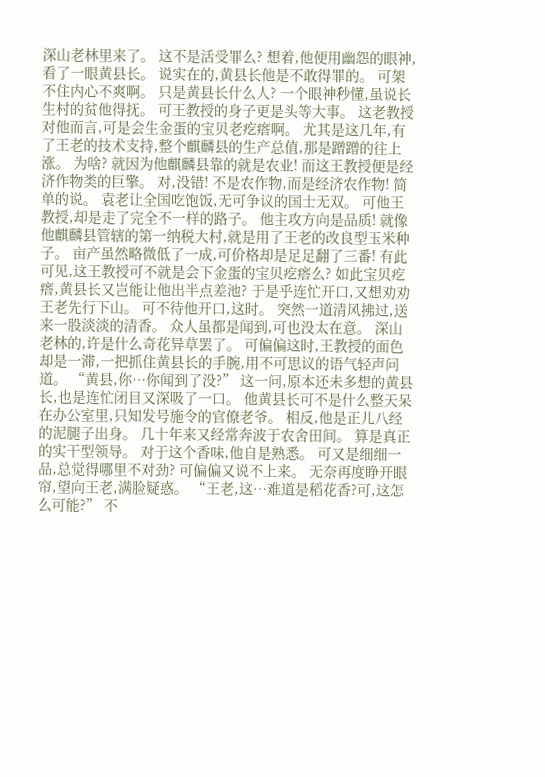深山老林里来了。 这不是活受罪么? 想着,他便用幽怨的眼神,看了一眼黄县长。 说实在的,黄县长他是不敢得罪的。 可架不住内心不爽啊。 只是黄县长什么人? 一个眼神秒懂,虽说长生村的贫他得抚。 可王教授的身子更是头等大事。 这老教授对他而言,可是会生金蛋的宝贝老疙瘩啊。 尤其是这几年,有了王老的技术支持,整个麒麟县的生产总值,那是蹭蹭的往上涨。 为啥? 就因为他麒麟县靠的就是农业! 而这王教授便是经济作物类的巨擎。 对,没错! 不是农作物,而是经济农作物! 简单的说。 袁老让全国吃饱饭,无可争议的国士无双。 可他王教授,却是走了完全不一样的路子。 他主攻方向是品质! 就像他麒麟县管辖的第一纳税大村,就是用了王老的改良型玉米种子。 亩产虽然略微低了一成,可价格却是足足翻了三番! 有此可见,这王教授可不就是会下金蛋的宝贝疙瘩么? 如此宝贝疙瘩,黄县长又岂能让他出半点差池? 于是乎连忙开口,又想劝劝王老先行下山。 可不待他开口,这时。 突然一道清风拂过,送来一股淡淡的清香。 众人虽都是闻到,可也没太在意。 深山老林的,许是什么奇花异草罢了。 可偏偏这时,王教授的面色却是一滞,一把抓住黄县长的手腕,用不可思议的语气轻声问道。 “黄县,你…你闻到了没?” 这一问,原本还未多想的黄县长,也是连忙闭目又深吸了一口。 他黄县长可不是什么整天呆在办公室里,只知发号施令的官僚老爷。 相反,他是正儿八经的泥腿子出身。 几十年来又经常奔波于农舍田间。 算是真正的实干型领导。 对于这个香味,他自是熟悉。 可又是细细一品,总觉得哪里不对劲? 可偏偏又说不上来。 无奈再度睁开眼帘,望向王老,满脸疑惑。 “王老,这…难道是稻花香?可,这怎么可能?” 不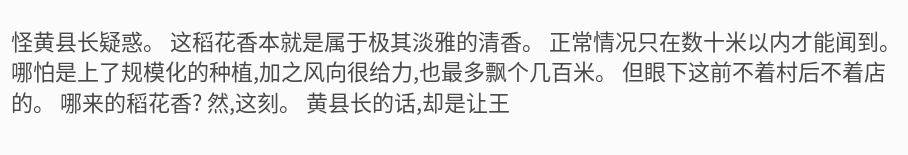怪黄县长疑惑。 这稻花香本就是属于极其淡雅的清香。 正常情况只在数十米以内才能闻到。 哪怕是上了规模化的种植,加之风向很给力,也最多飘个几百米。 但眼下这前不着村后不着店的。 哪来的稻花香? 然,这刻。 黄县长的话,却是让王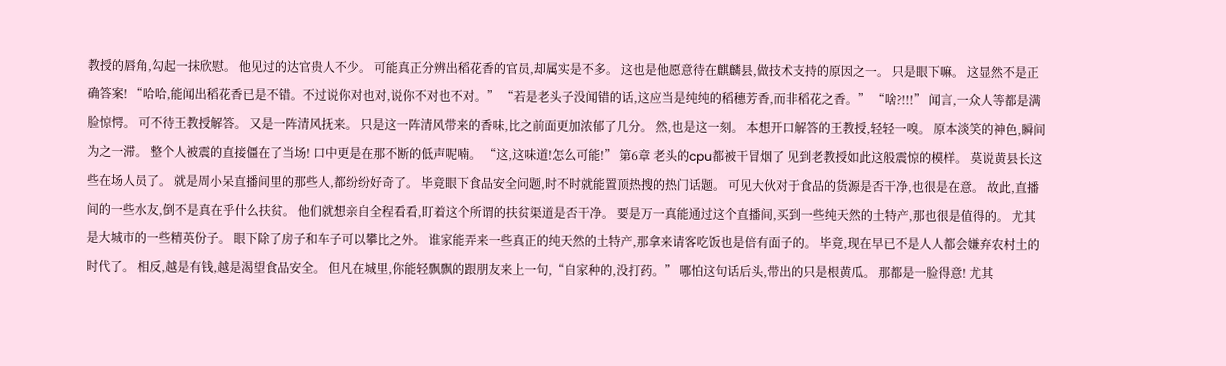教授的唇角,勾起一抹欣慰。 他见过的达官贵人不少。 可能真正分辨出稻花香的官员,却属实是不多。 这也是他愿意待在麒麟县,做技术支持的原因之一。 只是眼下嘛。 这显然不是正确答案! “哈哈,能闻出稻花香已是不错。不过说你对也对,说你不对也不对。” “若是老头子没闻错的话,这应当是纯纯的稻穗芳香,而非稻花之香。” “啥?!!!” 闻言,一众人等都是满脸惊愕。 可不待王教授解答。 又是一阵清风抚来。 只是这一阵清风带来的香味,比之前面更加浓郁了几分。 然,也是这一刻。 本想开口解答的王教授,轻轻一嗅。 原本淡笑的神色,瞬间为之一滞。 整个人被震的直接僵在了当场! 口中更是在那不断的低声呢喃。 “这,这味道!怎么可能!” 第6章 老头的cpu都被干冒烟了 见到老教授如此这般震惊的模样。 莫说黄县长这些在场人员了。 就是周小呆直播间里的那些人,都纷纷好奇了。 毕竟眼下食品安全问题,时不时就能置顶热搜的热门话题。 可见大伙对于食品的货源是否干净,也很是在意。 故此,直播间的一些水友,倒不是真在乎什么扶贫。 他们就想亲自全程看看,盯着这个所谓的扶贫渠道是否干净。 要是万一真能通过这个直播间,买到一些纯天然的土特产,那也很是值得的。 尤其是大城市的一些精英份子。 眼下除了房子和车子可以攀比之外。 谁家能弄来一些真正的纯天然的土特产,那拿来请客吃饭也是倍有面子的。 毕竟,现在早已不是人人都会嫌弃农村土的时代了。 相反,越是有钱,越是渴望食品安全。 但凡在城里,你能轻飘飘的跟朋友来上一句,“自家种的,没打药。” 哪怕这句话后头,带出的只是根黄瓜。 那都是一脸得意! 尤其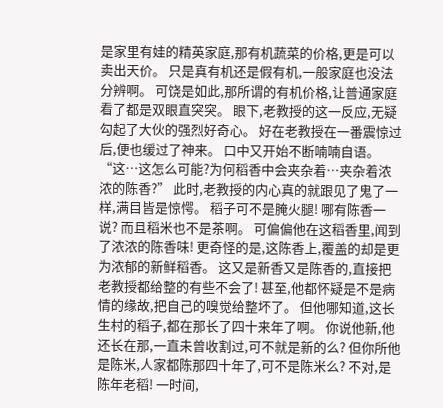是家里有娃的精英家庭,那有机蔬菜的价格,更是可以卖出天价。 只是真有机还是假有机,一般家庭也没法分辨啊。 可饶是如此,那所谓的有机价格,让普通家庭看了都是双眼直突突。 眼下,老教授的这一反应,无疑勾起了大伙的强烈好奇心。 好在老教授在一番震惊过后,便也缓过了神来。 口中又开始不断喃喃自语。 “这…这怎么可能?为何稻香中会夹杂着…夹杂着浓浓的陈香?” 此时,老教授的内心真的就跟见了鬼了一样,满目皆是惊愕。 稻子可不是腌火腿! 哪有陈香一说? 而且稻米也不是茶啊。 可偏偏他在这稻香里,闻到了浓浓的陈香味! 更奇怪的是,这陈香上,覆盖的却是更为浓郁的新鲜稻香。 这又是新香又是陈香的,直接把老教授都给整的有些不会了! 甚至,他都怀疑是不是病情的缘故,把自己的嗅觉给整坏了。 但他哪知道,这长生村的稻子,都在那长了四十来年了啊。 你说他新,他还长在那,一直未曾收割过,可不就是新的么? 但你所他是陈米,人家都陈那四十年了,可不是陈米么? 不对,是陈年老稻! 一时间,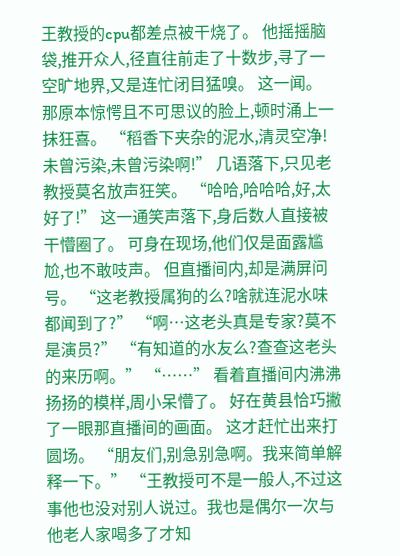王教授的cpu都差点被干烧了。 他摇摇脑袋,推开众人,径直往前走了十数步,寻了一空旷地界,又是连忙闭目猛嗅。 这一闻。 那原本惊愕且不可思议的脸上,顿时涌上一抹狂喜。 “稻香下夹杂的泥水,清灵空净!未曾污染,未曾污染啊!” 几语落下,只见老教授莫名放声狂笑。 “哈哈,哈哈哈,好,太好了!” 这一通笑声落下,身后数人直接被干懵圈了。 可身在现场,他们仅是面露尴尬,也不敢吱声。 但直播间内,却是满屏问号。 “这老教授属狗的么?啥就连泥水味都闻到了?” “啊…这老头真是专家?莫不是演员?” “有知道的水友么?查查这老头的来历啊。” “……” 看着直播间内沸沸扬扬的模样,周小呆懵了。 好在黄县恰巧撇了一眼那直播间的画面。 这才赶忙出来打圆场。 “朋友们,别急别急啊。我来简单解释一下。” “王教授可不是一般人,不过这事他也没对别人说过。我也是偶尔一次与他老人家喝多了才知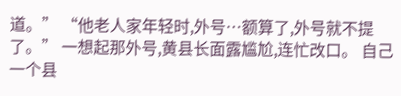道。” “他老人家年轻时,外号…额算了,外号就不提了。” 一想起那外号,黄县长面露尴尬,连忙改口。 自己一个县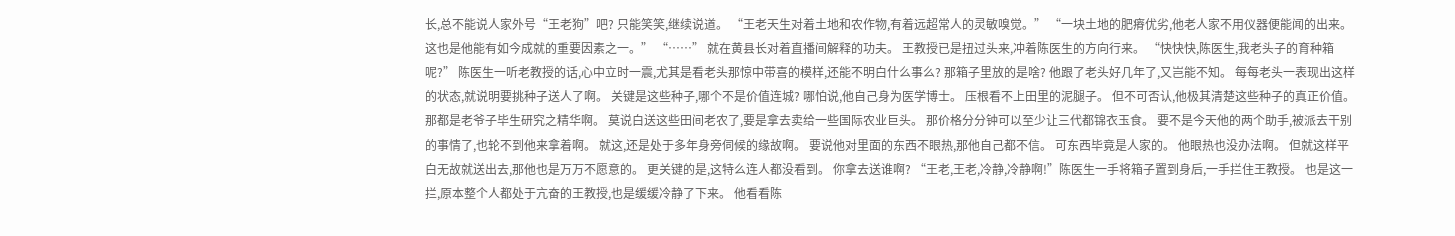长,总不能说人家外号“王老狗”吧? 只能笑笑,继续说道。 “王老天生对着土地和农作物,有着远超常人的灵敏嗅觉。” “一块土地的肥瘠优劣,他老人家不用仪器便能闻的出来。这也是他能有如今成就的重要因素之一。” “……” 就在黄县长对着直播间解释的功夫。 王教授已是扭过头来,冲着陈医生的方向行来。 “快快快,陈医生,我老头子的育种箱呢?” 陈医生一听老教授的话,心中立时一震,尤其是看老头那惊中带喜的模样,还能不明白什么事么? 那箱子里放的是啥? 他跟了老头好几年了,又岂能不知。 每每老头一表现出这样的状态,就说明要挑种子送人了啊。 关键是这些种子,哪个不是价值连城? 哪怕说,他自己身为医学博士。 压根看不上田里的泥腿子。 但不可否认,他极其清楚这些种子的真正价值。 那都是老爷子毕生研究之精华啊。 莫说白送这些田间老农了,要是拿去卖给一些国际农业巨头。 那价格分分钟可以至少让三代都锦衣玉食。 要不是今天他的两个助手,被派去干别的事情了,也轮不到他来拿着啊。 就这,还是处于多年身旁伺候的缘故啊。 要说他对里面的东西不眼热,那他自己都不信。 可东西毕竟是人家的。 他眼热也没办法啊。 但就这样平白无故就送出去,那他也是万万不愿意的。 更关键的是,这特么连人都没看到。 你拿去送谁啊? “王老,王老,冷静,冷静啊!”陈医生一手将箱子置到身后,一手拦住王教授。 也是这一拦,原本整个人都处于亢奋的王教授,也是缓缓冷静了下来。 他看看陈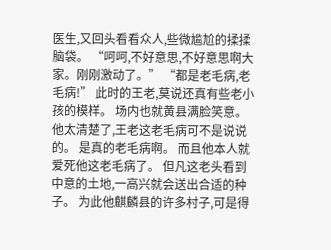医生,又回头看看众人,些微尴尬的揉揉脑袋。 “呵呵,不好意思,不好意思啊大家。刚刚激动了。” “都是老毛病,老毛病!” 此时的王老,莫说还真有些老小孩的模样。 场内也就黄县满脸笑意。 他太清楚了,王老这老毛病可不是说说的。 是真的老毛病啊。 而且他本人就爱死他这老毛病了。 但凡这老头看到中意的土地,一高兴就会送出合适的种子。 为此他麒麟县的许多村子,可是得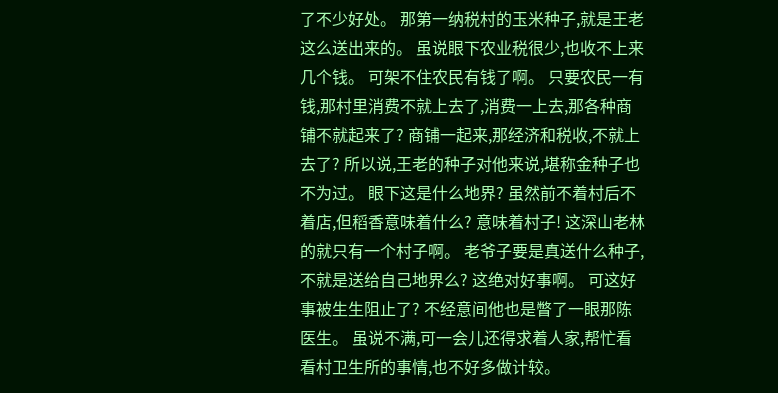了不少好处。 那第一纳税村的玉米种子,就是王老这么送出来的。 虽说眼下农业税很少,也收不上来几个钱。 可架不住农民有钱了啊。 只要农民一有钱,那村里消费不就上去了,消费一上去,那各种商铺不就起来了? 商铺一起来,那经济和税收,不就上去了? 所以说,王老的种子对他来说,堪称金种子也不为过。 眼下这是什么地界? 虽然前不着村后不着店,但稻香意味着什么? 意味着村子! 这深山老林的就只有一个村子啊。 老爷子要是真送什么种子,不就是送给自己地界么? 这绝对好事啊。 可这好事被生生阻止了? 不经意间他也是瞥了一眼那陈医生。 虽说不满,可一会儿还得求着人家,帮忙看看村卫生所的事情,也不好多做计较。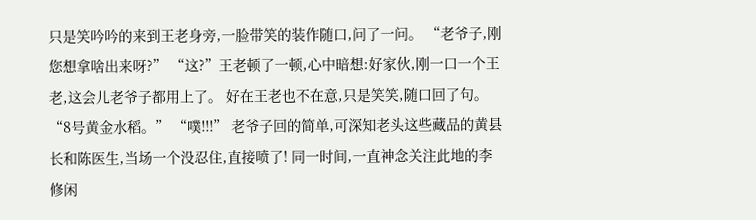只是笑吟吟的来到王老身旁,一脸带笑的装作随口,问了一问。 “老爷子,刚您想拿啥出来呀?” “这?”王老顿了一顿,心中暗想:好家伙,刚一口一个王老,这会儿老爷子都用上了。 好在王老也不在意,只是笑笑,随口回了句。 “8号黄金水稻。” “噗!!!” 老爷子回的简单,可深知老头这些藏品的黄县长和陈医生,当场一个没忍住,直接喷了! 同一时间,一直神念关注此地的李修闲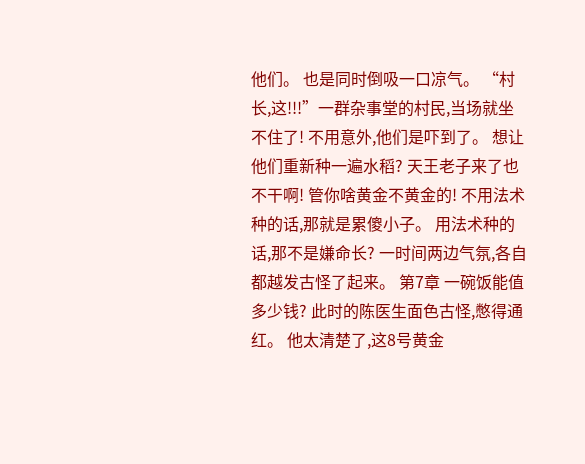他们。 也是同时倒吸一口凉气。 “村长,这!!!”一群杂事堂的村民,当场就坐不住了! 不用意外,他们是吓到了。 想让他们重新种一遍水稻? 天王老子来了也不干啊! 管你啥黄金不黄金的! 不用法术种的话,那就是累傻小子。 用法术种的话,那不是嫌命长? 一时间两边气氛,各自都越发古怪了起来。 第7章 一碗饭能值多少钱? 此时的陈医生面色古怪,憋得通红。 他太清楚了,这8号黄金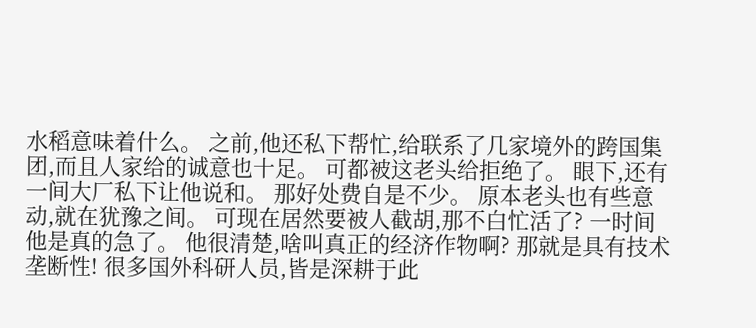水稻意味着什么。 之前,他还私下帮忙,给联系了几家境外的跨国集团,而且人家给的诚意也十足。 可都被这老头给拒绝了。 眼下,还有一间大厂私下让他说和。 那好处费自是不少。 原本老头也有些意动,就在犹豫之间。 可现在居然要被人截胡,那不白忙活了? 一时间他是真的急了。 他很清楚,啥叫真正的经济作物啊? 那就是具有技术垄断性! 很多国外科研人员,皆是深耕于此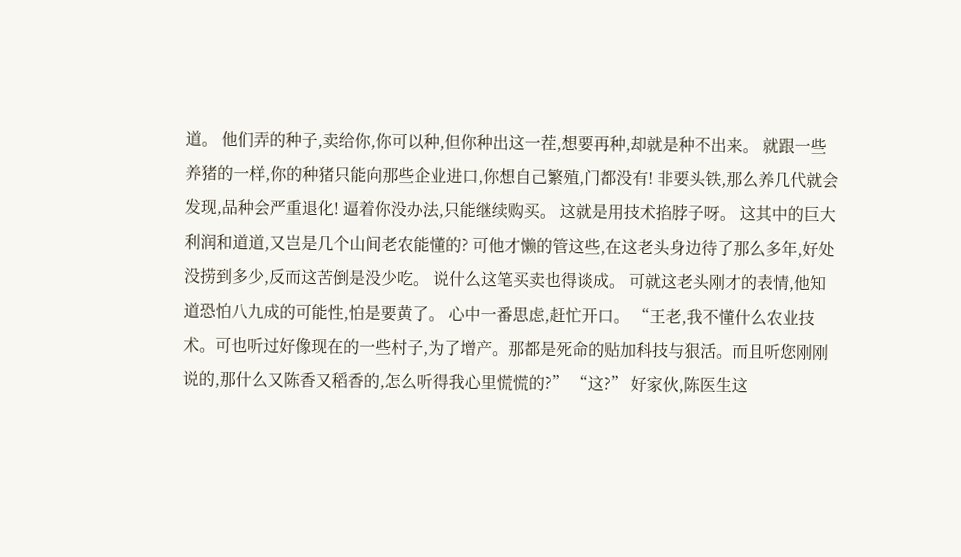道。 他们弄的种子,卖给你,你可以种,但你种出这一茬,想要再种,却就是种不出来。 就跟一些养猪的一样,你的种猪只能向那些企业进口,你想自己繁殖,门都没有! 非要头铁,那么养几代就会发现,品种会严重退化! 逼着你没办法,只能继续购买。 这就是用技术掐脖子呀。 这其中的巨大利润和道道,又岂是几个山间老农能懂的? 可他才懒的管这些,在这老头身边待了那么多年,好处没捞到多少,反而这苦倒是没少吃。 说什么这笔买卖也得谈成。 可就这老头刚才的表情,他知道恐怕八九成的可能性,怕是要黄了。 心中一番思虑,赶忙开口。 “王老,我不懂什么农业技术。可也听过好像现在的一些村子,为了增产。那都是死命的贴加科技与狠活。而且听您刚刚说的,那什么又陈香又稻香的,怎么听得我心里慌慌的?” “这?” 好家伙,陈医生这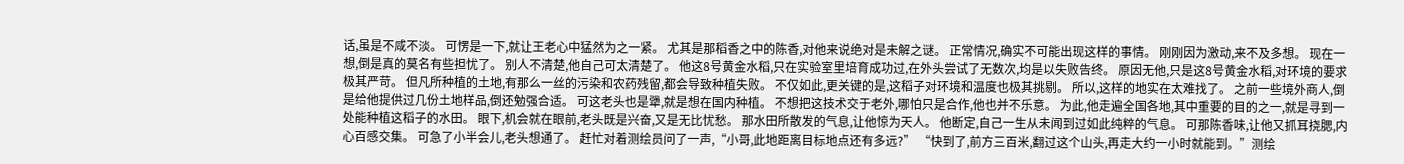话,虽是不咸不淡。 可愣是一下,就让王老心中猛然为之一紧。 尤其是那稻香之中的陈香,对他来说绝对是未解之谜。 正常情况,确实不可能出现这样的事情。 刚刚因为激动,来不及多想。 现在一想,倒是真的莫名有些担忧了。 别人不清楚,他自己可太清楚了。 他这8号黄金水稻,只在实验室里培育成功过,在外头尝试了无数次,均是以失败告终。 原因无他,只是这8号黄金水稻,对环境的要求极其严苛。 但凡所种植的土地,有那么一丝的污染和农药残留,都会导致种植失败。 不仅如此,更关键的是,这稻子对环境和温度也极其挑剔。 所以,这样的地实在太难找了。 之前一些境外商人,倒是给他提供过几份土地样品,倒还勉强合适。 可这老头也是犟,就是想在国内种植。 不想把这技术交于老外,哪怕只是合作,他也并不乐意。 为此,他走遍全国各地,其中重要的目的之一,就是寻到一处能种植这稻子的水田。 眼下,机会就在眼前,老头既是兴奋,又是无比忧愁。 那水田所散发的气息,让他惊为天人。 他断定,自己一生从未闻到过如此纯粹的气息。 可那陈香味,让他又抓耳挠腮,内心百感交集。 可急了小半会儿,老头想通了。 赶忙对着测绘员问了一声,“小哥,此地距离目标地点还有多远?” “快到了,前方三百米,翻过这个山头,再走大约一小时就能到。”测绘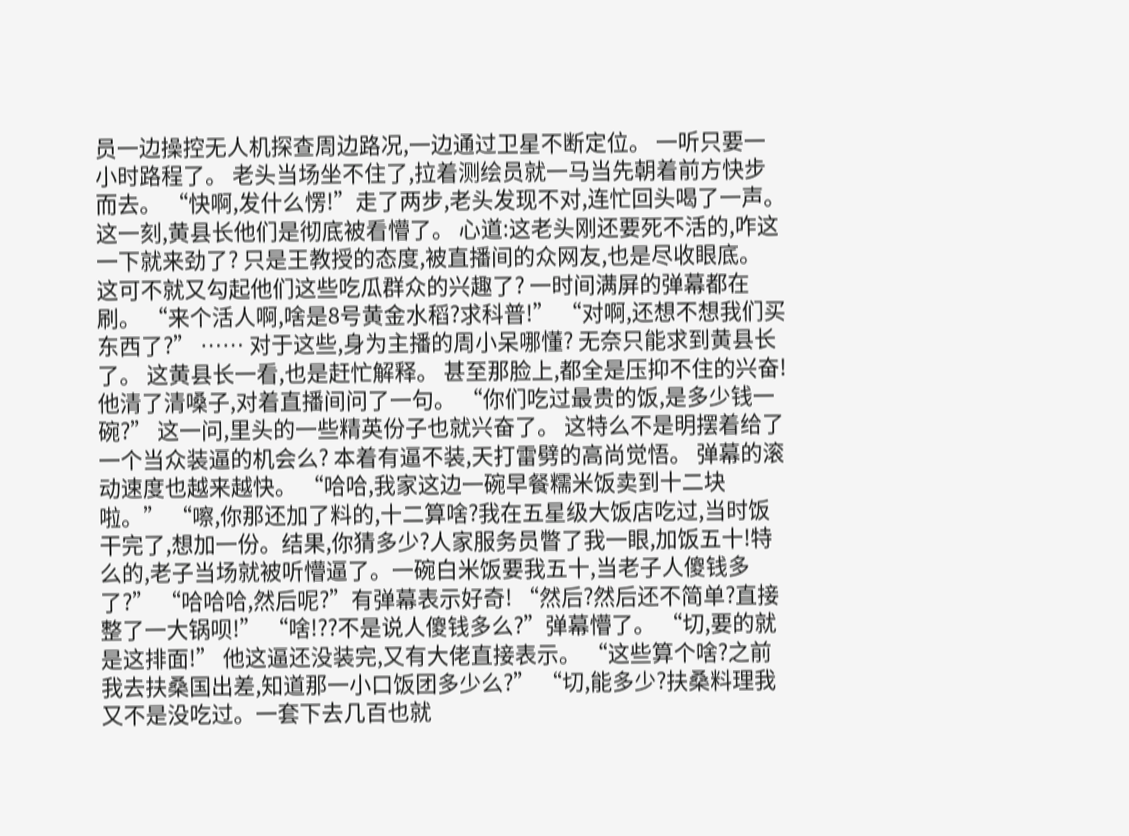员一边操控无人机探查周边路况,一边通过卫星不断定位。 一听只要一小时路程了。 老头当场坐不住了,拉着测绘员就一马当先朝着前方快步而去。 “快啊,发什么愣!”走了两步,老头发现不对,连忙回头喝了一声。 这一刻,黄县长他们是彻底被看懵了。 心道:这老头刚还要死不活的,咋这一下就来劲了? 只是王教授的态度,被直播间的众网友,也是尽收眼底。 这可不就又勾起他们这些吃瓜群众的兴趣了? 一时间满屏的弹幕都在刷。 “来个活人啊,啥是8号黄金水稻?求科普!” “对啊,还想不想我们买东西了?” …… 对于这些,身为主播的周小呆哪懂? 无奈只能求到黄县长了。 这黄县长一看,也是赶忙解释。 甚至那脸上,都全是压抑不住的兴奋! 他清了清嗓子,对着直播间问了一句。 “你们吃过最贵的饭,是多少钱一碗?” 这一问,里头的一些精英份子也就兴奋了。 这特么不是明摆着给了一个当众装逼的机会么? 本着有逼不装,天打雷劈的高尚觉悟。 弹幕的滚动速度也越来越快。 “哈哈,我家这边一碗早餐糯米饭卖到十二块啦。” “嚓,你那还加了料的,十二算啥?我在五星级大饭店吃过,当时饭干完了,想加一份。结果,你猜多少?人家服务员瞥了我一眼,加饭五十!特么的,老子当场就被听懵逼了。一碗白米饭要我五十,当老子人傻钱多了?” “哈哈哈,然后呢?”有弹幕表示好奇! “然后?然后还不简单?直接整了一大锅呗!” “啥!??不是说人傻钱多么?”弹幕懵了。 “切,要的就是这排面!” 他这逼还没装完,又有大佬直接表示。 “这些算个啥?之前我去扶桑国出差,知道那一小口饭团多少么?” “切,能多少?扶桑料理我又不是没吃过。一套下去几百也就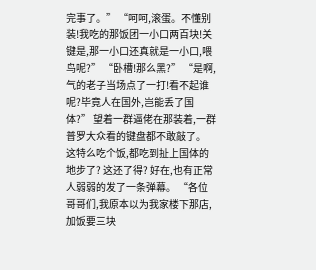完事了。” “呵呵,滚蛋。不懂别装!我吃的那饭团一小口两百块!关键是,那一小口还真就是一小口,喂鸟呢?” “卧槽!那么黑?” “是啊,气的老子当场点了一打!看不起谁呢?毕竟人在国外,岂能丢了国体?” 望着一群逼佬在那装着,一群普罗大众看的键盘都不敢敲了。 这特么吃个饭,都吃到扯上国体的地步了? 这还了得? 好在,也有正常人弱弱的发了一条弹幕。 “各位哥哥们,我原本以为我家楼下那店,加饭要三块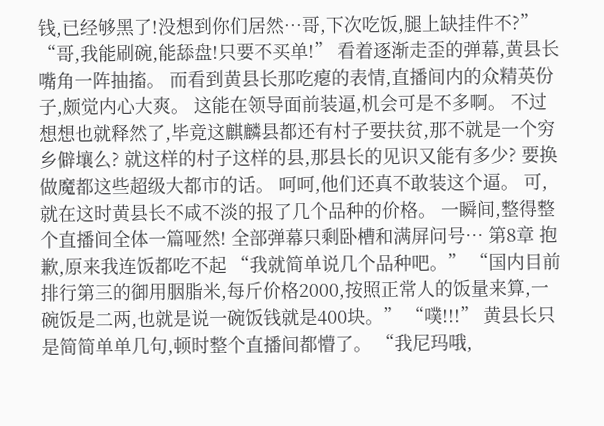钱,已经够黑了!没想到你们居然…哥,下次吃饭,腿上缺挂件不?” “哥,我能刷碗,能舔盘!只要不买单!” 看着逐渐走歪的弹幕,黄县长嘴角一阵抽搐。 而看到黄县长那吃瘪的表情,直播间内的众精英份子,颇觉内心大爽。 这能在领导面前装逼,机会可是不多啊。 不过想想也就释然了,毕竟这麒麟县都还有村子要扶贫,那不就是一个穷乡僻壤么? 就这样的村子这样的县,那县长的见识又能有多少? 要换做魔都这些超级大都市的话。 呵呵,他们还真不敢装这个逼。 可,就在这时黄县长不咸不淡的报了几个品种的价格。 一瞬间,整得整个直播间全体一篇哑然! 全部弹幕只剩卧槽和满屏问号… 第8章 抱歉,原来我连饭都吃不起 “我就简单说几个品种吧。” “国内目前排行第三的御用胭脂米,每斤价格2000,按照正常人的饭量来算,一碗饭是二两,也就是说一碗饭钱就是400块。” “噗!!!” 黄县长只是简简单单几句,顿时整个直播间都懵了。 “我尼玛哦,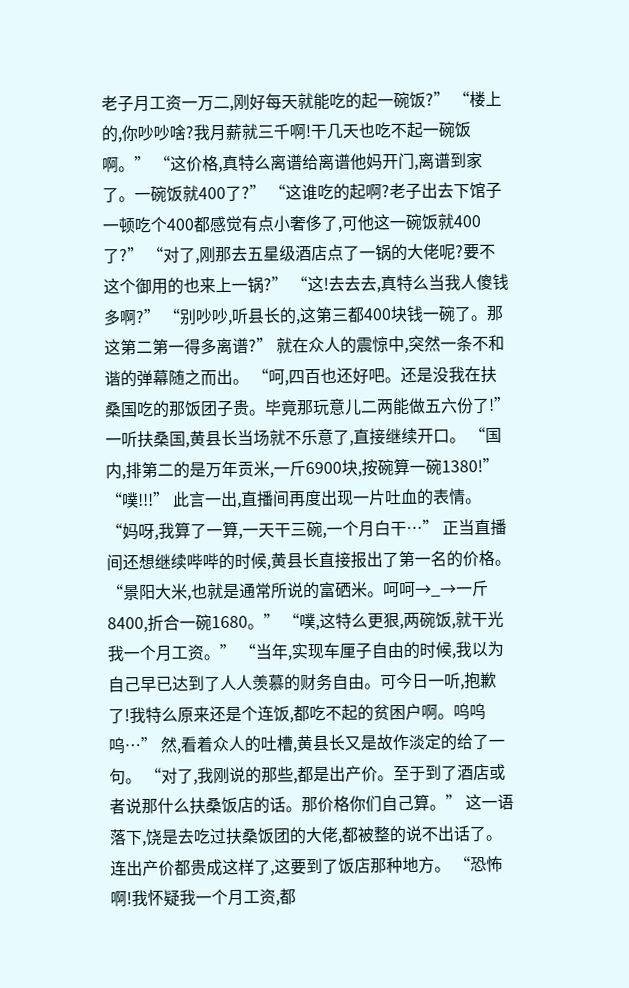老子月工资一万二,刚好每天就能吃的起一碗饭?” “楼上的,你吵吵啥?我月薪就三千啊!干几天也吃不起一碗饭啊。” “这价格,真特么离谱给离谱他妈开门,离谱到家了。一碗饭就400了?” “这谁吃的起啊?老子出去下馆子一顿吃个400都感觉有点小奢侈了,可他这一碗饭就400了?” “对了,刚那去五星级酒店点了一锅的大佬呢?要不这个御用的也来上一锅?” “这!去去去,真特么当我人傻钱多啊?” “别吵吵,听县长的,这第三都400块钱一碗了。那这第二第一得多离谱?” 就在众人的震惊中,突然一条不和谐的弹幕随之而出。 “呵,四百也还好吧。还是没我在扶桑国吃的那饭团子贵。毕竟那玩意儿二两能做五六份了!” 一听扶桑国,黄县长当场就不乐意了,直接继续开口。 “国内,排第二的是万年贡米,一斤6900块,按碗算一碗1380!” “噗!!!” 此言一出,直播间再度出现一片吐血的表情。 “妈呀,我算了一算,一天干三碗,一个月白干…” 正当直播间还想继续哔哔的时候,黄县长直接报出了第一名的价格。 “景阳大米,也就是通常所说的富硒米。呵呵→_→一斤8400,折合一碗1680。” “噗,这特么更狠,两碗饭,就干光我一个月工资。” “当年,实现车厘子自由的时候,我以为自己早已达到了人人羡慕的财务自由。可今日一听,抱歉了!我特么原来还是个连饭,都吃不起的贫困户啊。呜呜呜…” 然,看着众人的吐槽,黄县长又是故作淡定的给了一句。 “对了,我刚说的那些,都是出产价。至于到了酒店或者说那什么扶桑饭店的话。那价格你们自己算。” 这一语落下,饶是去吃过扶桑饭团的大佬,都被整的说不出话了。 连出产价都贵成这样了,这要到了饭店那种地方。 “恐怖啊!我怀疑我一个月工资,都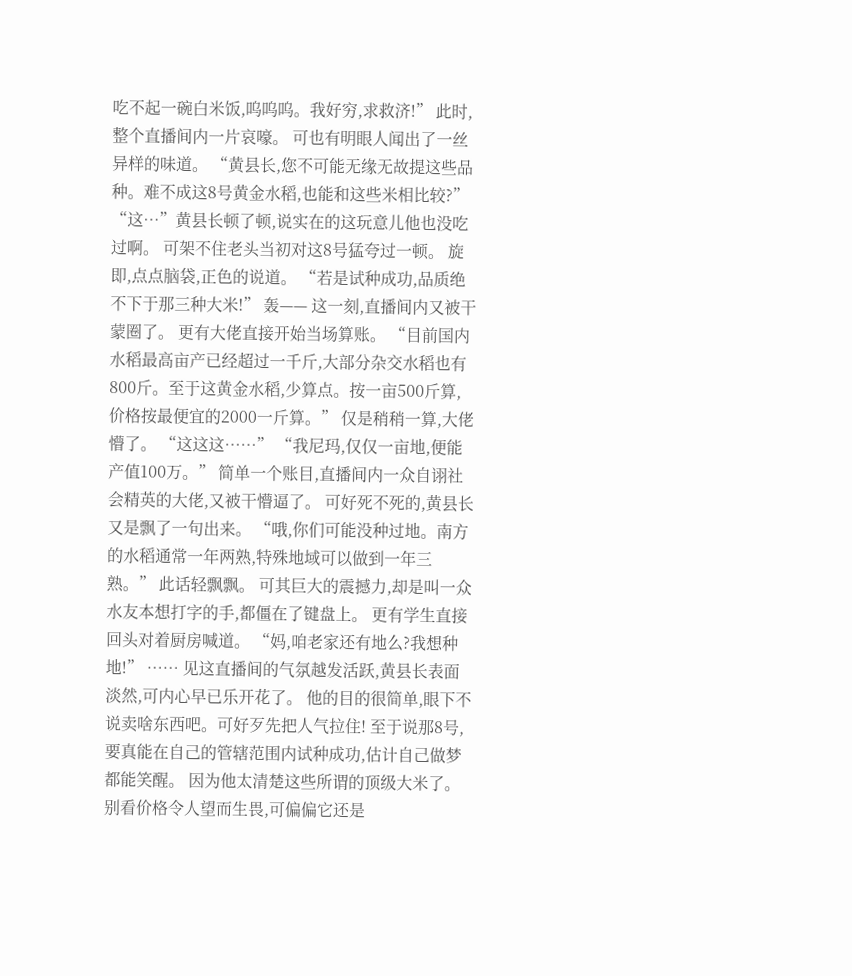吃不起一碗白米饭,呜呜呜。我好穷,求救济!” 此时,整个直播间内一片哀嚎。 可也有明眼人闻出了一丝异样的味道。 “黄县长,您不可能无缘无故提这些品种。难不成这8号黄金水稻,也能和这些米相比较?” “这…”黄县长顿了顿,说实在的这玩意儿他也没吃过啊。 可架不住老头当初对这8号猛夸过一顿。 旋即,点点脑袋,正色的说道。 “若是试种成功,品质绝不下于那三种大米!” 轰—— 这一刻,直播间内又被干蒙圈了。 更有大佬直接开始当场算账。 “目前国内水稻最高亩产已经超过一千斤,大部分杂交水稻也有800斤。至于这黄金水稻,少算点。按一亩500斤算,价格按最便宜的2000一斤算。” 仅是稍稍一算,大佬懵了。 “这这这……” “我尼玛,仅仅一亩地,便能产值100万。” 简单一个账目,直播间内一众自诩社会精英的大佬,又被干懵逼了。 可好死不死的,黄县长又是飘了一句出来。 “哦,你们可能没种过地。南方的水稻通常一年两熟,特殊地域可以做到一年三熟。” 此话轻飘飘。 可其巨大的震撼力,却是叫一众水友本想打字的手,都僵在了键盘上。 更有学生直接回头对着厨房喊道。 “妈,咱老家还有地么?我想种地!” …… 见这直播间的气氛越发活跃,黄县长表面淡然,可内心早已乐开花了。 他的目的很简单,眼下不说卖啥东西吧。可好歹先把人气拉住! 至于说那8号,要真能在自己的管辖范围内试种成功,估计自己做梦都能笑醒。 因为他太清楚这些所谓的顶级大米了。 别看价格令人望而生畏,可偏偏它还是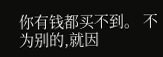你有钱都买不到。 不为别的,就因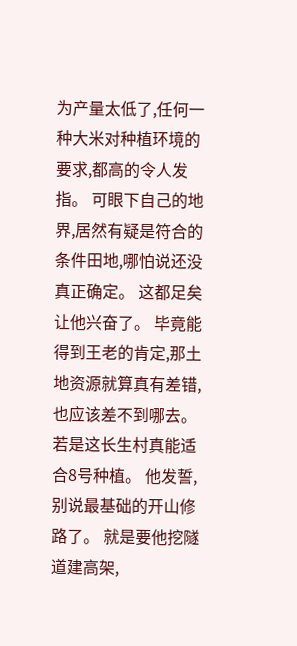为产量太低了,任何一种大米对种植环境的要求,都高的令人发指。 可眼下自己的地界,居然有疑是符合的条件田地,哪怕说还没真正确定。 这都足矣让他兴奋了。 毕竟能得到王老的肯定,那土地资源就算真有差错,也应该差不到哪去。 若是这长生村真能适合8号种植。 他发誓,别说最基础的开山修路了。 就是要他挖隧道建高架,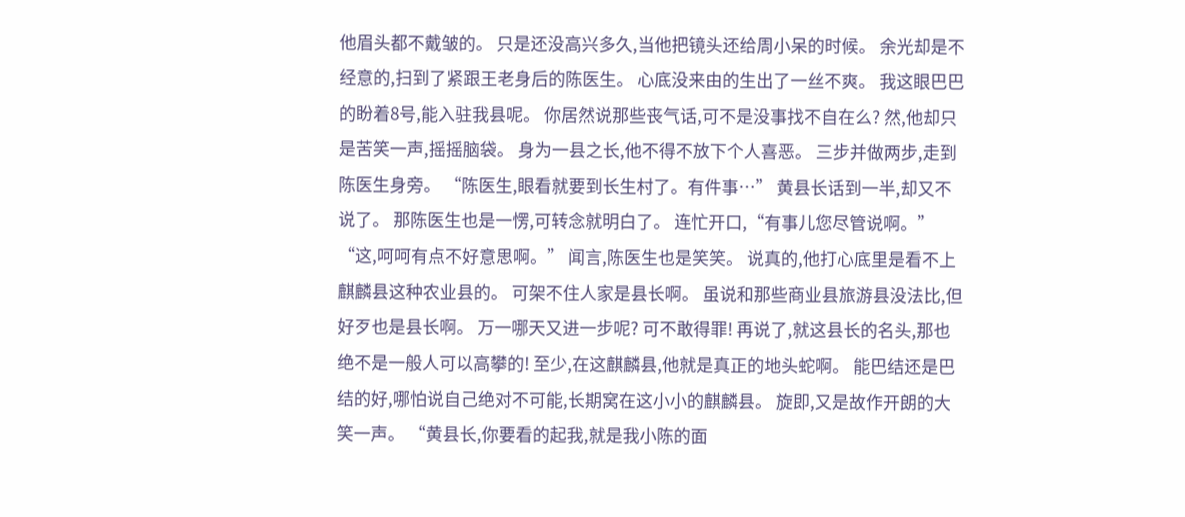他眉头都不戴皱的。 只是还没高兴多久,当他把镜头还给周小呆的时候。 余光却是不经意的,扫到了紧跟王老身后的陈医生。 心底没来由的生出了一丝不爽。 我这眼巴巴的盼着8号,能入驻我县呢。 你居然说那些丧气话,可不是没事找不自在么? 然,他却只是苦笑一声,摇摇脑袋。 身为一县之长,他不得不放下个人喜恶。 三步并做两步,走到陈医生身旁。 “陈医生,眼看就要到长生村了。有件事…” 黄县长话到一半,却又不说了。 那陈医生也是一愣,可转念就明白了。 连忙开口,“有事儿您尽管说啊。” “这,呵呵有点不好意思啊。” 闻言,陈医生也是笑笑。 说真的,他打心底里是看不上麒麟县这种农业县的。 可架不住人家是县长啊。 虽说和那些商业县旅游县没法比,但好歹也是县长啊。 万一哪天又进一步呢? 可不敢得罪! 再说了,就这县长的名头,那也绝不是一般人可以高攀的! 至少,在这麒麟县,他就是真正的地头蛇啊。 能巴结还是巴结的好,哪怕说自己绝对不可能,长期窝在这小小的麒麟县。 旋即,又是故作开朗的大笑一声。 “黄县长,你要看的起我,就是我小陈的面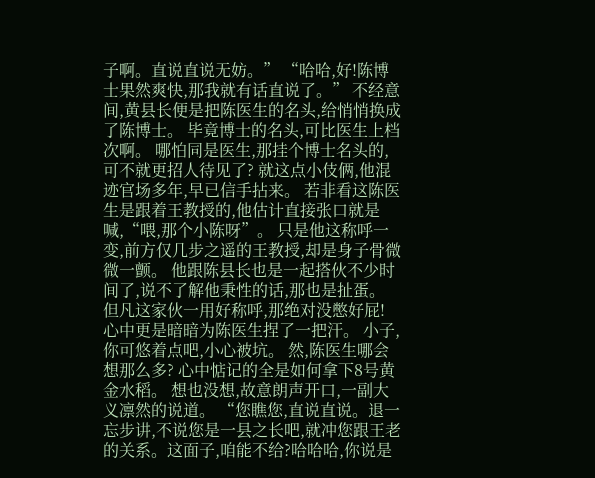子啊。直说直说无妨。” “哈哈,好!陈博士果然爽快,那我就有话直说了。” 不经意间,黄县长便是把陈医生的名头,给悄悄换成了陈博士。 毕竟博士的名头,可比医生上档次啊。 哪怕同是医生,那挂个博士名头的,可不就更招人待见了? 就这点小伎俩,他混迹官场多年,早已信手拈来。 若非看这陈医生是跟着王教授的,他估计直接张口就是喊,“喂,那个小陈呀”。 只是他这称呼一变,前方仅几步之遥的王教授,却是身子骨微微一颤。 他跟陈县长也是一起搭伙不少时间了,说不了解他秉性的话,那也是扯蛋。 但凡这家伙一用好称呼,那绝对没憋好屁! 心中更是暗暗为陈医生捏了一把汗。 小子,你可悠着点吧,小心被坑。 然,陈医生哪会想那么多? 心中惦记的全是如何拿下8号黄金水稻。 想也没想,故意朗声开口,一副大义凛然的说道。 “您瞧您,直说直说。退一忘步讲,不说您是一县之长吧,就冲您跟王老的关系。这面子,咱能不给?哈哈哈,你说是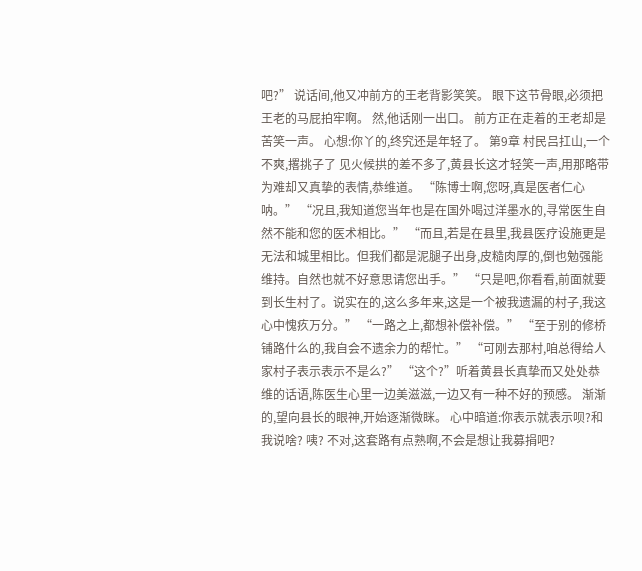吧?” 说话间,他又冲前方的王老背影笑笑。 眼下这节骨眼,必须把王老的马屁拍牢啊。 然,他话刚一出口。 前方正在走着的王老却是苦笑一声。 心想:你丫的,终究还是年轻了。 第9章 村民吕扛山,一个不爽,撂挑子了 见火候拱的差不多了,黄县长这才轻笑一声,用那略带为难却又真挚的表情,恭维道。 “陈博士啊,您呀,真是医者仁心呐。” “况且,我知道您当年也是在国外喝过洋墨水的,寻常医生自然不能和您的医术相比。” “而且,若是在县里,我县医疗设施更是无法和城里相比。但我们都是泥腿子出身,皮糙肉厚的,倒也勉强能维持。自然也就不好意思请您出手。” “只是吧,你看看,前面就要到长生村了。说实在的,这么多年来,这是一个被我遗漏的村子,我这心中愧疚万分。” “一路之上,都想补偿补偿。” “至于别的修桥铺路什么的,我自会不遗余力的帮忙。” “可刚去那村,咱总得给人家村子表示表示不是么?” “这个?”听着黄县长真挚而又处处恭维的话语,陈医生心里一边美滋滋,一边又有一种不好的预感。 渐渐的,望向县长的眼神,开始逐渐微眯。 心中暗道:你表示就表示呗?和我说啥? 咦? 不对,这套路有点熟啊,不会是想让我募捐吧?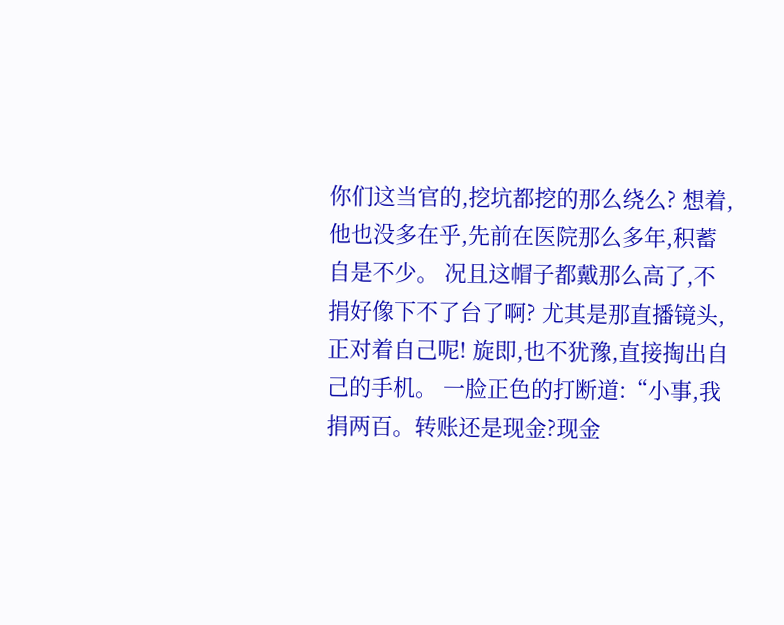你们这当官的,挖坑都挖的那么绕么? 想着,他也没多在乎,先前在医院那么多年,积蓄自是不少。 况且这帽子都戴那么高了,不捐好像下不了台了啊? 尤其是那直播镜头,正对着自己呢! 旋即,也不犹豫,直接掏出自己的手机。 一脸正色的打断道:“小事,我捐两百。转账还是现金?现金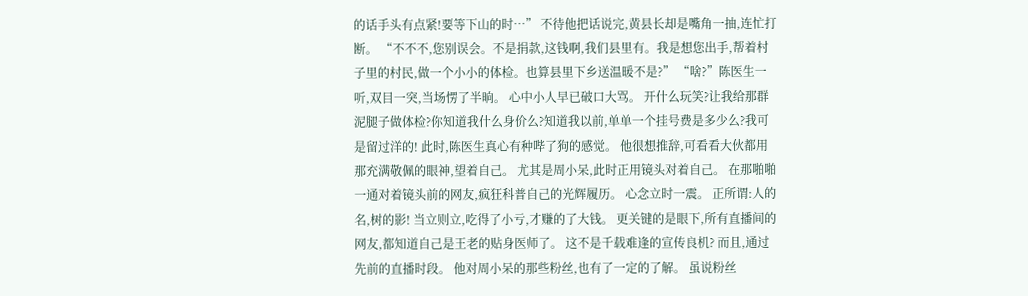的话手头有点紧!要等下山的时…” 不待他把话说完,黄县长却是嘴角一抽,连忙打断。 “不不不,您别误会。不是捐款,这钱啊,我们县里有。我是想您出手,帮着村子里的村民,做一个小小的体检。也算县里下乡送温暖不是?” “啥?”陈医生一听,双目一突,当场愣了半晌。 心中小人早已破口大骂。 开什么玩笑?让我给那群泥腿子做体检?你知道我什么身价么?知道我以前,单单一个挂号费是多少么?我可是留过洋的! 此时,陈医生真心有种哔了狗的感觉。 他很想推辞,可看看大伙都用那充满敬佩的眼神,望着自己。 尤其是周小呆,此时正用镜头对着自己。 在那啪啪一通对着镜头前的网友,疯狂科普自己的光辉履历。 心念立时一震。 正所谓:人的名,树的影! 当立则立,吃得了小亏,才赚的了大钱。 更关键的是眼下,所有直播间的网友,都知道自己是王老的贴身医师了。 这不是千载难逢的宣传良机? 而且,通过先前的直播时段。 他对周小呆的那些粉丝,也有了一定的了解。 虽说粉丝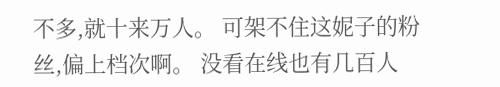不多,就十来万人。 可架不住这妮子的粉丝,偏上档次啊。 没看在线也有几百人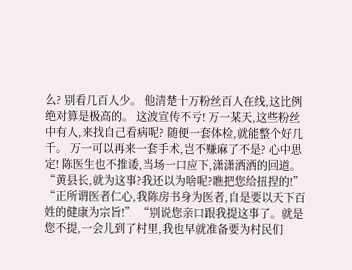么? 别看几百人少。 他清楚十万粉丝百人在线,这比例绝对算是极高的。 这波宣传不亏! 万一某天,这些粉丝中有人,来找自己看病呢? 随便一套体检,就能整个好几千。 万一可以再来一套手术,岂不赚麻了不是? 心中思定! 陈医生也不推诿,当场一口应下,潇潇洒洒的回道。 “黄县长,就为这事?我还以为啥呢?瞧把您给扭捏的!” “正所谓医者仁心,我陈房书身为医者,自是要以天下百姓的健康为宗旨!” “别说您亲口跟我提这事了。就是您不提,一会儿到了村里,我也早就准备要为村民们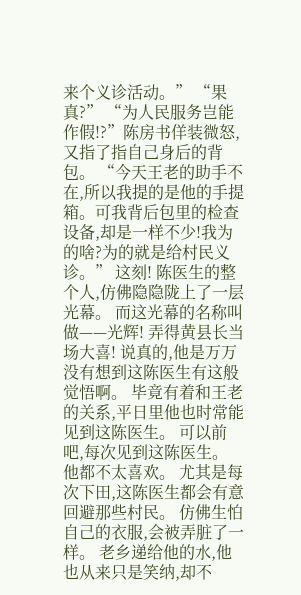来个义诊活动。” “果真?” “为人民服务岂能作假!?”陈房书佯装微怒,又指了指自己身后的背包。 “今天王老的助手不在,所以我提的是他的手提箱。可我背后包里的检查设备,却是一样不少!我为的啥?为的就是给村民义诊。” 这刻! 陈医生的整个人,仿佛隐隐陇上了一层光幕。 而这光幕的名称叫做——光辉! 弄得黄县长当场大喜! 说真的,他是万万没有想到这陈医生有这般觉悟啊。 毕竟有着和王老的关系,平日里他也时常能见到这陈医生。 可以前吧,每次见到这陈医生。 他都不太喜欢。 尤其是每次下田,这陈医生都会有意回避那些村民。 仿佛生怕自己的衣服,会被弄脏了一样。 老乡递给他的水,他也从来只是笑纳,却不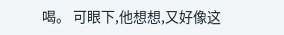喝。 可眼下,他想想,又好像这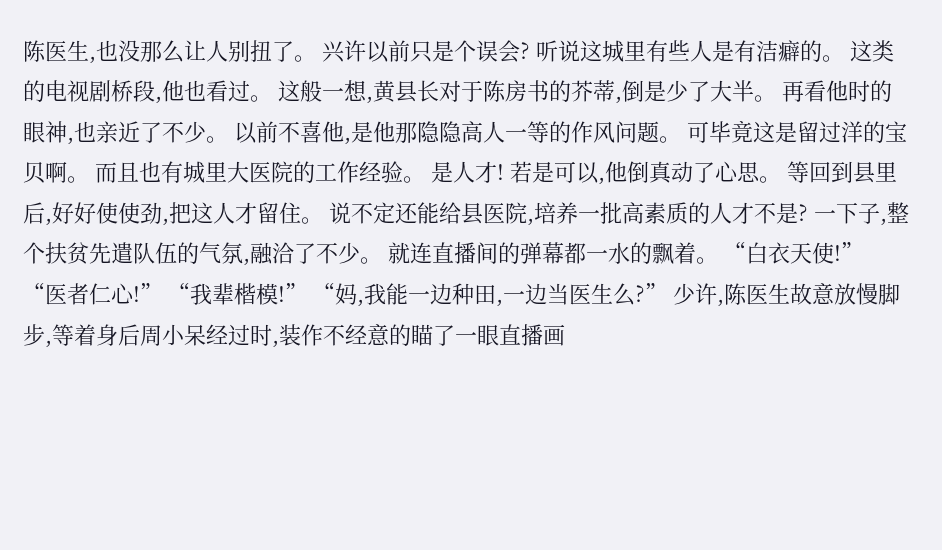陈医生,也没那么让人别扭了。 兴许以前只是个误会? 听说这城里有些人是有洁癖的。 这类的电视剧桥段,他也看过。 这般一想,黄县长对于陈房书的芥蒂,倒是少了大半。 再看他时的眼神,也亲近了不少。 以前不喜他,是他那隐隐高人一等的作风问题。 可毕竟这是留过洋的宝贝啊。 而且也有城里大医院的工作经验。 是人才! 若是可以,他倒真动了心思。 等回到县里后,好好使使劲,把这人才留住。 说不定还能给县医院,培养一批高素质的人才不是? 一下子,整个扶贫先遣队伍的气氛,融洽了不少。 就连直播间的弹幕都一水的飘着。 “白衣天使!” “医者仁心!” “我辈楷模!” “妈,我能一边种田,一边当医生么?” 少许,陈医生故意放慢脚步,等着身后周小呆经过时,装作不经意的瞄了一眼直播画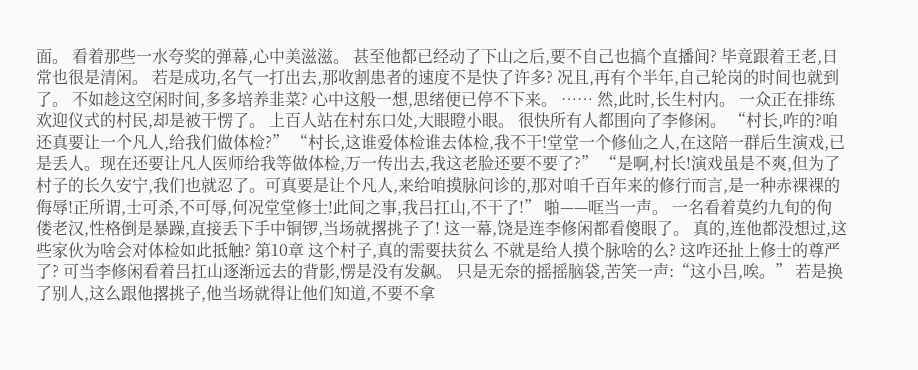面。 看着那些一水夸奖的弹幕,心中美滋滋。 甚至他都已经动了下山之后,要不自己也搞个直播间? 毕竟跟着王老,日常也很是清闲。 若是成功,名气一打出去,那收割患者的速度不是快了许多? 况且,再有个半年,自己轮岗的时间也就到了。 不如趁这空闲时间,多多培养韭菜? 心中这般一想,思绪便已停不下来。 …… 然,此时,长生村内。 一众正在排练欢迎仪式的村民,却是被干愣了。 上百人站在村东口处,大眼瞪小眼。 很快所有人都围向了李修闲。 “村长,咋的?咱还真要让一个凡人,给我们做体检?” “村长,这谁爱体检谁去体检,我不干!堂堂一个修仙之人,在这陪一群后生演戏,已是丢人。现在还要让凡人医师给我等做体检,万一传出去,我这老脸还要不要了?” “是啊,村长!演戏虽是不爽,但为了村子的长久安宁,我们也就忍了。可真要是让个凡人,来给咱摸脉问诊的,那对咱千百年来的修行而言,是一种赤裸裸的侮辱!正所谓,士可杀,不可辱,何况堂堂修士!此间之事,我吕扛山,不干了!” 啪——哐当一声。 一名看着莫约九旬的佝偻老汉,性格倒是暴躁,直接丢下手中铜锣,当场就撂挑子了! 这一幕,饶是连李修闲都看傻眼了。 真的,连他都没想过,这些家伙为啥会对体检如此抵触? 第10章 这个村子,真的需要扶贫么 不就是给人摸个脉啥的么? 这咋还扯上修士的尊严了? 可当李修闲看着吕扛山逐渐远去的背影,愣是没有发飙。 只是无奈的摇摇脑袋,苦笑一声:“这小吕,唉。” 若是换了别人,这么跟他撂挑子,他当场就得让他们知道,不要不拿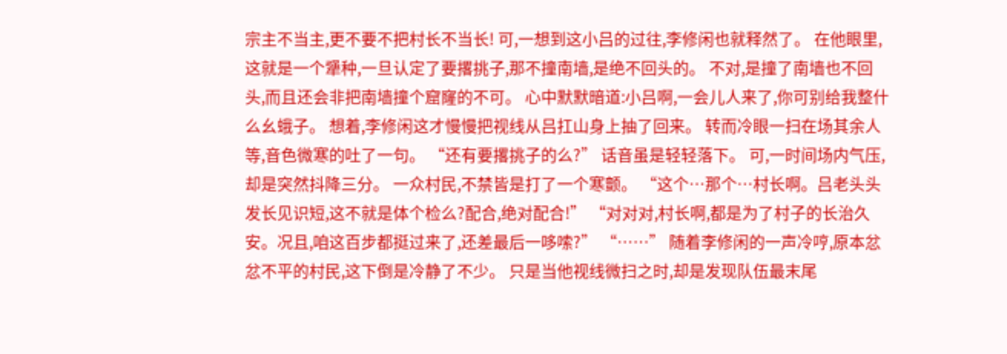宗主不当主,更不要不把村长不当长! 可,一想到这小吕的过往,李修闲也就释然了。 在他眼里,这就是一个犟种,一旦认定了要撂挑子,那不撞南墙,是绝不回头的。 不对,是撞了南墙也不回头,而且还会非把南墙撞个窟窿的不可。 心中默默暗道:小吕啊,一会儿人来了,你可别给我整什么幺蛾子。 想着,李修闲这才慢慢把视线从吕扛山身上抽了回来。 转而冷眼一扫在场其余人等,音色微寒的吐了一句。 “还有要撂挑子的么?” 话音虽是轻轻落下。 可,一时间场内气压,却是突然抖降三分。 一众村民,不禁皆是打了一个寒颤。 “这个…那个…村长啊。吕老头头发长见识短,这不就是体个检么?配合,绝对配合!” “对对对,村长啊,都是为了村子的长治久安。况且,咱这百步都挺过来了,还差最后一哆嗦?” “……” 随着李修闲的一声冷哼,原本忿忿不平的村民,这下倒是冷静了不少。 只是当他视线微扫之时,却是发现队伍最末尾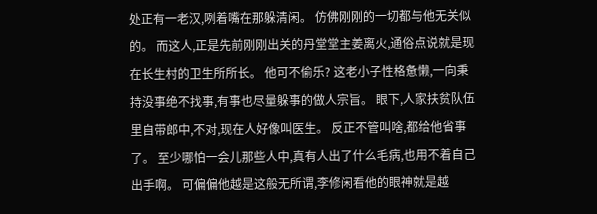处正有一老汉,咧着嘴在那躲清闲。 仿佛刚刚的一切都与他无关似的。 而这人,正是先前刚刚出关的丹堂堂主姜离火,通俗点说就是现在长生村的卫生所所长。 他可不偷乐? 这老小子性格惫懒,一向秉持没事绝不找事,有事也尽量躲事的做人宗旨。 眼下,人家扶贫队伍里自带郎中,不对,现在人好像叫医生。 反正不管叫啥,都给他省事了。 至少哪怕一会儿那些人中,真有人出了什么毛病,也用不着自己出手啊。 可偏偏他越是这般无所谓,李修闲看他的眼神就是越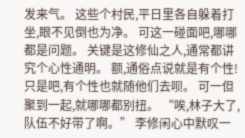发来气。 这些个村民,平日里各自躲着打坐,眼不见倒也为净。 可这一碰面吧,哪哪都是问题。 关键是这修仙之人,通常都讲究个心性通明。 额,通俗点说就是有个性! 只是吧,有个性也就随他们去呗。 可一但聚到一起,就哪哪都别扭。 “唉,林子大了,队伍不好带了啊。” 李修闲心中默叹一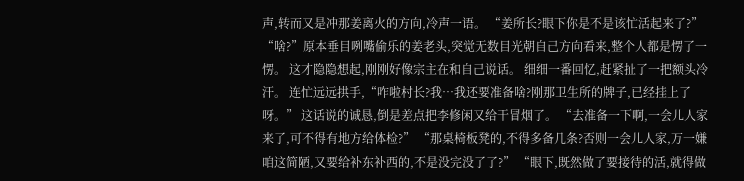声,转而又是冲那姜离火的方向,冷声一语。 “姜所长?眼下你是不是该忙活起来了?” “啥?”原本垂目咧嘴偷乐的姜老头,突觉无数目光朝自己方向看来,整个人都是愣了一愣。 这才隐隐想起,刚刚好像宗主在和自己说话。 细细一番回忆,赶紧扯了一把额头冷汗。 连忙远远拱手,“咋啦村长?我…我还要准备啥?刚那卫生所的牌子,已经挂上了呀。” 这话说的诚恳,倒是差点把李修闲又给干冒烟了。 “去准备一下啊,一会儿人家来了,可不得有地方给体检?” “那桌椅板凳的,不得多备几条?否则一会儿人家,万一嫌咱这简陋,又要给补东补西的,不是没完没了了?” “眼下,既然做了要接待的活,就得做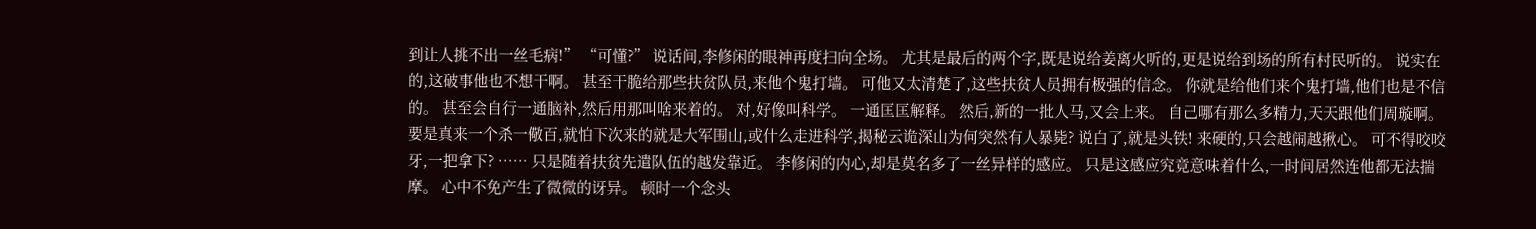到让人挑不出一丝毛病!” “可懂?” 说话间,李修闲的眼神再度扫向全场。 尤其是最后的两个字,既是说给姜离火听的,更是说给到场的所有村民听的。 说实在的,这破事他也不想干啊。 甚至干脆给那些扶贫队员,来他个鬼打墙。 可他又太清楚了,这些扶贫人员拥有极强的信念。 你就是给他们来个鬼打墙,他们也是不信的。 甚至会自行一通脑补,然后用那叫啥来着的。 对,好像叫科学。 一通匡匡解释。 然后,新的一批人马,又会上来。 自己哪有那么多精力,天天跟他们周璇啊。 要是真来一个杀一儆百,就怕下次来的就是大军围山,或什么走进科学,揭秘云诡深山为何突然有人暴毙? 说白了,就是头铁! 来硬的,只会越闹越揪心。 可不得咬咬牙,一把拿下? …… 只是随着扶贫先遣队伍的越发靠近。 李修闲的内心,却是莫名多了一丝异样的感应。 只是这感应究竟意味着什么,一时间居然连他都无法揣摩。 心中不免产生了微微的讶异。 顿时一个念头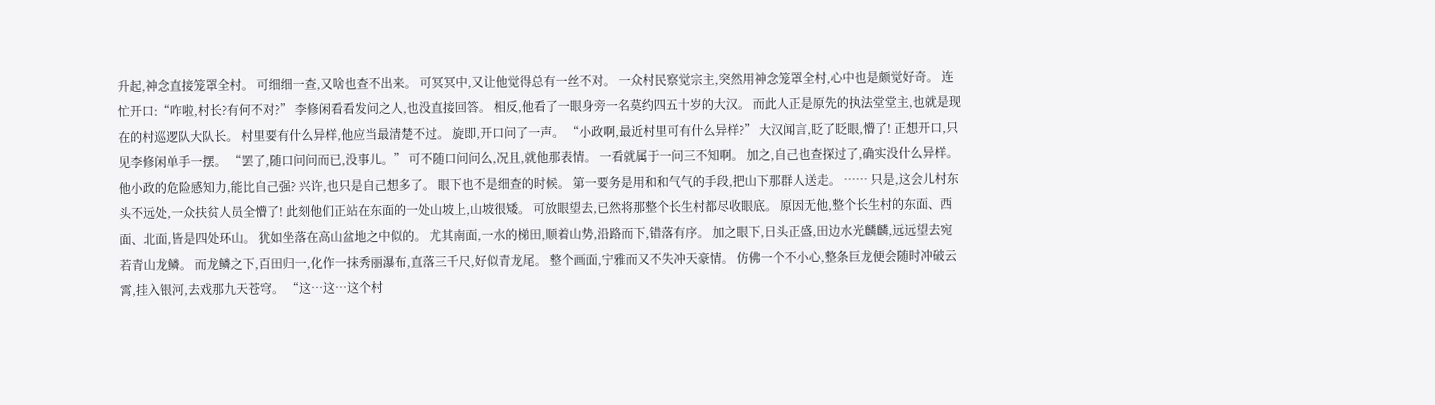升起,神念直接笼罩全村。 可细细一查,又啥也查不出来。 可冥冥中,又让他觉得总有一丝不对。 一众村民察觉宗主,突然用神念笼罩全村,心中也是颇觉好奇。 连忙开口:“咋啦,村长?有何不对?” 李修闲看看发问之人,也没直接回答。 相反,他看了一眼身旁一名莫约四五十岁的大汉。 而此人正是原先的执法堂堂主,也就是现在的村巡逻队大队长。 村里要有什么异样,他应当最清楚不过。 旋即,开口问了一声。 “小政啊,最近村里可有什么异样?” 大汉闻言,眨了眨眼,懵了! 正想开口,只见李修闲单手一摆。 “罢了,随口问问而已,没事儿。” 可不随口问问么,况且,就他那表情。 一看就属于一问三不知啊。 加之,自己也查探过了,确实没什么异样。 他小政的危险感知力,能比自己强? 兴许,也只是自己想多了。 眼下也不是细查的时候。 第一要务是用和和气气的手段,把山下那群人送走。 …… 只是,这会儿村东头不远处,一众扶贫人员全懵了! 此刻他们正站在东面的一处山坡上,山坡很矮。 可放眼望去,已然将那整个长生村都尽收眼底。 原因无他,整个长生村的东面、西面、北面,皆是四处环山。 犹如坐落在高山盆地之中似的。 尤其南面,一水的梯田,顺着山势,沿路而下,错落有序。 加之眼下,日头正盛,田边水光麟麟,远远望去宛若青山龙鳞。 而龙鳞之下,百田归一,化作一抹秀丽瀑布,直落三千尺,好似青龙尾。 整个画面,宁雅而又不失冲天豪情。 仿佛一个不小心,整条巨龙便会随时冲破云霄,挂入银河,去戏那九天苍穹。 “这…这…这个村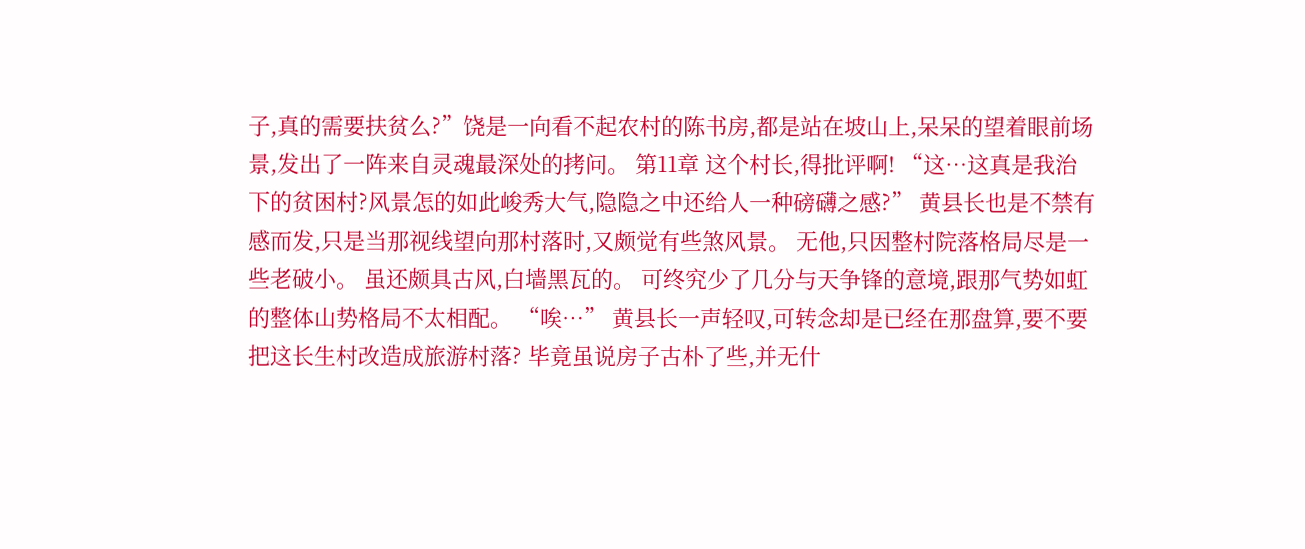子,真的需要扶贫么?”饶是一向看不起农村的陈书房,都是站在坡山上,呆呆的望着眼前场景,发出了一阵来自灵魂最深处的拷问。 第11章 这个村长,得批评啊! “这…这真是我治下的贫困村?风景怎的如此峻秀大气,隐隐之中还给人一种磅礴之感?” 黄县长也是不禁有感而发,只是当那视线望向那村落时,又颇觉有些煞风景。 无他,只因整村院落格局尽是一些老破小。 虽还颇具古风,白墙黑瓦的。 可终究少了几分与天争锋的意境,跟那气势如虹的整体山势格局不太相配。 “唉…” 黄县长一声轻叹,可转念却是已经在那盘算,要不要把这长生村改造成旅游村落? 毕竟虽说房子古朴了些,并无什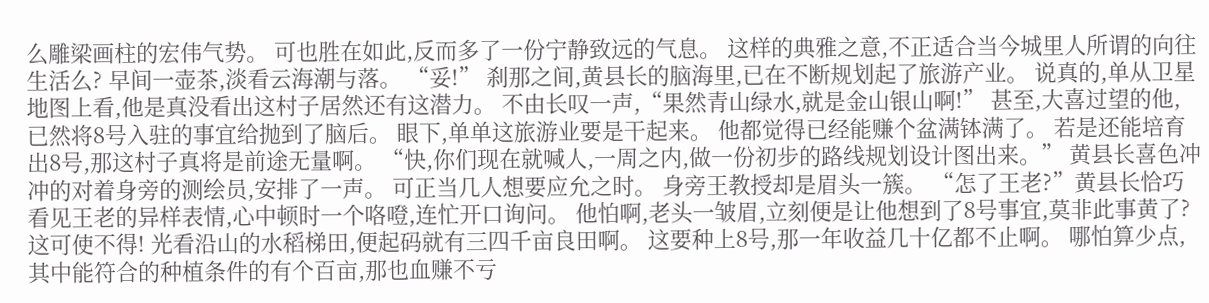么雕梁画柱的宏伟气势。 可也胜在如此,反而多了一份宁静致远的气息。 这样的典雅之意,不正适合当今城里人所谓的向往生活么? 早间一壶茶,淡看云海潮与落。 “妥!” 刹那之间,黄县长的脑海里,已在不断规划起了旅游产业。 说真的,单从卫星地图上看,他是真没看出这村子居然还有这潜力。 不由长叹一声,“果然青山绿水,就是金山银山啊!” 甚至,大喜过望的他,已然将8号入驻的事宜给抛到了脑后。 眼下,单单这旅游业要是干起来。 他都觉得已经能赚个盆满钵满了。 若是还能培育出8号,那这村子真将是前途无量啊。 “快,你们现在就喊人,一周之内,做一份初步的路线规划设计图出来。” 黄县长喜色冲冲的对着身旁的测绘员,安排了一声。 可正当几人想要应允之时。 身旁王教授却是眉头一簇。 “怎了王老?”黄县长恰巧看见王老的异样表情,心中顿时一个咯噔,连忙开口询问。 他怕啊,老头一皱眉,立刻便是让他想到了8号事宜,莫非此事黄了? 这可使不得! 光看沿山的水稻梯田,便起码就有三四千亩良田啊。 这要种上8号,那一年收益几十亿都不止啊。 哪怕算少点,其中能符合的种植条件的有个百亩,那也血赚不亏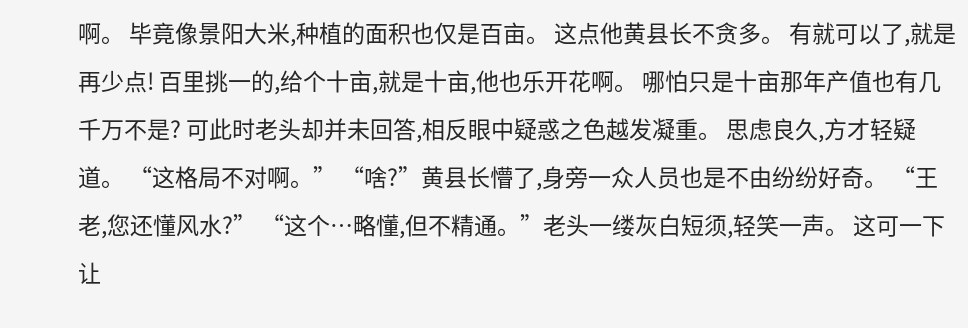啊。 毕竟像景阳大米,种植的面积也仅是百亩。 这点他黄县长不贪多。 有就可以了,就是再少点! 百里挑一的,给个十亩,就是十亩,他也乐开花啊。 哪怕只是十亩那年产值也有几千万不是? 可此时老头却并未回答,相反眼中疑惑之色越发凝重。 思虑良久,方才轻疑道。 “这格局不对啊。” “啥?”黄县长懵了,身旁一众人员也是不由纷纷好奇。 “王老,您还懂风水?” “这个…略懂,但不精通。”老头一缕灰白短须,轻笑一声。 这可一下让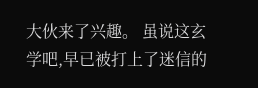大伙来了兴趣。 虽说这玄学吧,早已被打上了迷信的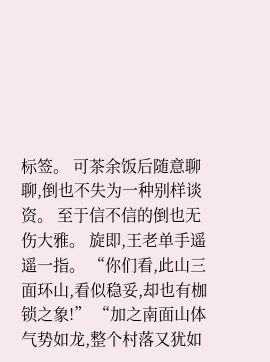标签。 可茶余饭后随意聊聊,倒也不失为一种别样谈资。 至于信不信的倒也无伤大雅。 旋即,王老单手遥遥一指。 “你们看,此山三面环山,看似稳妥,却也有枷锁之象!” “加之南面山体气势如龙,整个村落又犹如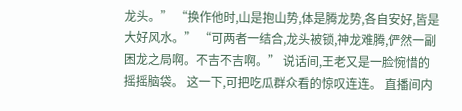龙头。” “换作他时,山是抱山势,体是腾龙势,各自安好,皆是大好风水。” “可两者一结合,龙头被锁,神龙难腾,俨然一副困龙之局啊。不吉不吉啊。” 说话间,王老又是一脸惋惜的摇摇脑袋。 这一下,可把吃瓜群众看的惊叹连连。 直播间内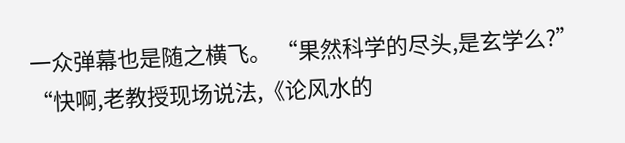一众弹幕也是随之横飞。 “果然科学的尽头,是玄学么?” “快啊,老教授现场说法,《论风水的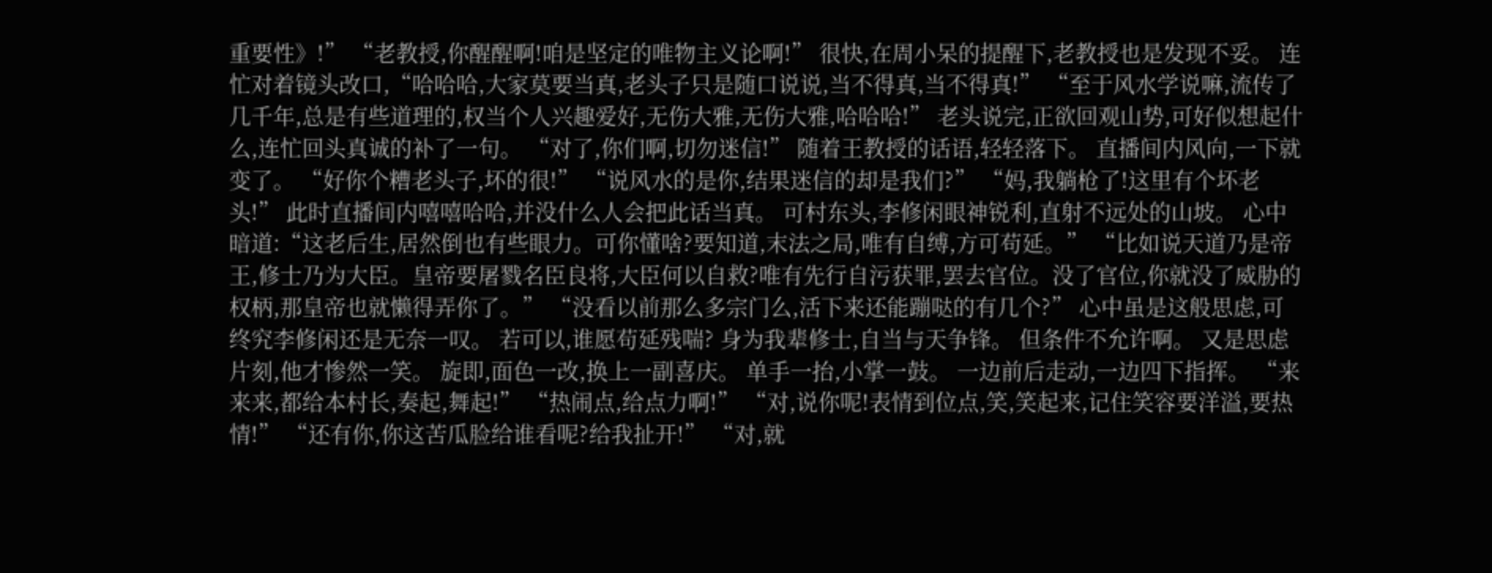重要性》!” “老教授,你醒醒啊!咱是坚定的唯物主义论啊!” 很快,在周小呆的提醒下,老教授也是发现不妥。 连忙对着镜头改口,“哈哈哈,大家莫要当真,老头子只是随口说说,当不得真,当不得真!” “至于风水学说嘛,流传了几千年,总是有些道理的,权当个人兴趣爱好,无伤大雅,无伤大雅,哈哈哈!” 老头说完,正欲回观山势,可好似想起什么,连忙回头真诚的补了一句。 “对了,你们啊,切勿迷信!” 随着王教授的话语,轻轻落下。 直播间内风向,一下就变了。 “好你个糟老头子,坏的很!” “说风水的是你,结果迷信的却是我们?” “妈,我躺枪了!这里有个坏老头!” 此时直播间内嘻嘻哈哈,并没什么人会把此话当真。 可村东头,李修闲眼神锐利,直射不远处的山坡。 心中暗道:“这老后生,居然倒也有些眼力。可你懂啥?要知道,末法之局,唯有自缚,方可苟延。” “比如说天道乃是帝王,修士乃为大臣。皇帝要屠戮名臣良将,大臣何以自救?唯有先行自污获罪,罢去官位。没了官位,你就没了威胁的权柄,那皇帝也就懒得弄你了。” “没看以前那么多宗门么,活下来还能蹦哒的有几个?” 心中虽是这般思虑,可终究李修闲还是无奈一叹。 若可以,谁愿苟延残喘? 身为我辈修士,自当与天争锋。 但条件不允许啊。 又是思虑片刻,他才惨然一笑。 旋即,面色一改,换上一副喜庆。 单手一抬,小掌一鼓。 一边前后走动,一边四下指挥。 “来来来,都给本村长,奏起,舞起!” “热闹点,给点力啊!” “对,说你呢!表情到位点,笑,笑起来,记住笑容要洋溢,要热情!” “还有你,你这苦瓜脸给谁看呢?给我扯开!” “对,就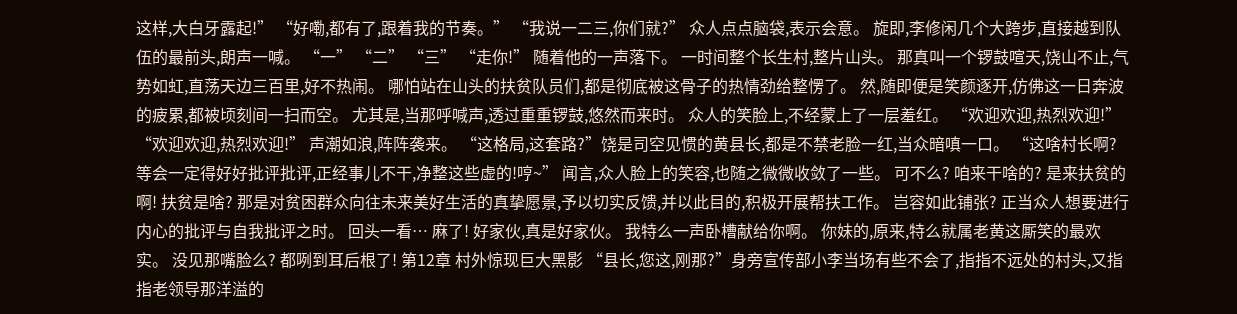这样,大白牙露起!” “好嘞,都有了,跟着我的节奏。” “我说一二三,你们就?” 众人点点脑袋,表示会意。 旋即,李修闲几个大跨步,直接越到队伍的最前头,朗声一喊。 “一” “二” “三” “走你!” 随着他的一声落下。 一时间整个长生村,整片山头。 那真叫一个锣鼓喧天,饶山不止,气势如虹,直荡天边三百里,好不热闹。 哪怕站在山头的扶贫队员们,都是彻底被这骨子的热情劲给整愣了。 然,随即便是笑颜逐开,仿佛这一日奔波的疲累,都被顷刻间一扫而空。 尤其是,当那呼喊声,透过重重锣鼓,悠然而来时。 众人的笑脸上,不经蒙上了一层羞红。 “欢迎欢迎,热烈欢迎!” “欢迎欢迎,热烈欢迎!” 声潮如浪,阵阵袭来。 “这格局,这套路?”饶是司空见惯的黄县长,都是不禁老脸一红,当众暗嗔一口。 “这啥村长啊?等会一定得好好批评批评,正经事儿不干,净整这些虚的!哼~” 闻言,众人脸上的笑容,也随之微微收敛了一些。 可不么? 咱来干啥的? 是来扶贫的啊! 扶贫是啥? 那是对贫困群众向往未来美好生活的真挚愿景,予以切实反馈,并以此目的,积极开展帮扶工作。 岂容如此铺张? 正当众人想要进行内心的批评与自我批评之时。 回头一看… 麻了! 好家伙,真是好家伙。 我特么一声卧槽献给你啊。 你妹的,原来,特么就属老黄这厮笑的最欢实。 没见那嘴脸么? 都咧到耳后根了! 第12章 村外惊现巨大黑影 “县长,您这,刚那?”身旁宣传部小李当场有些不会了,指指不远处的村头,又指指老领导那洋溢的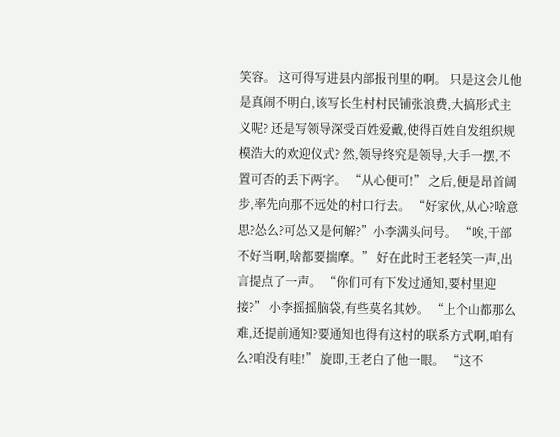笑容。 这可得写进县内部报刊里的啊。 只是这会儿他是真闹不明白,该写长生村村民铺张浪费,大搞形式主义呢? 还是写领导深受百姓爱戴,使得百姓自发组织规模浩大的欢迎仪式? 然,领导终究是领导,大手一摆,不置可否的丢下两字。 “从心便可!” 之后,便是昂首阔步,率先向那不远处的村口行去。 “好家伙,从心?啥意思?怂么?可怂又是何解?”小李满头问号。 “唉,干部不好当啊,啥都要揣摩。” 好在此时王老轻笑一声,出言提点了一声。 “你们可有下发过通知,要村里迎接?” 小李摇摇脑袋,有些莫名其妙。 “上个山都那么难,还提前通知?要通知也得有这村的联系方式啊,咱有么?咱没有哇!” 旋即,王老白了他一眼。 “这不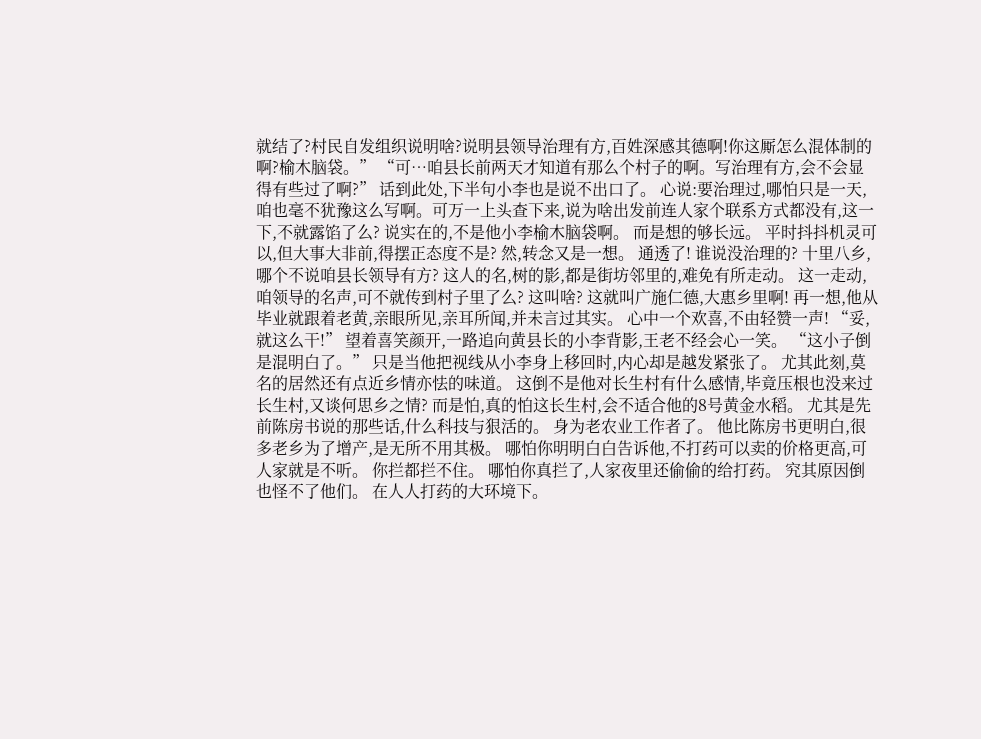就结了?村民自发组织说明啥?说明县领导治理有方,百姓深感其德啊!你这厮怎么混体制的啊?榆木脑袋。” “可…咱县长前两天才知道有那么个村子的啊。写治理有方,会不会显得有些过了啊?” 话到此处,下半句小李也是说不出口了。 心说:要治理过,哪怕只是一天,咱也毫不犹豫这么写啊。可万一上头查下来,说为啥出发前连人家个联系方式都没有,这一下,不就露馅了么? 说实在的,不是他小李榆木脑袋啊。 而是想的够长远。 平时抖抖机灵可以,但大事大非前,得摆正态度不是? 然,转念又是一想。 通透了! 谁说没治理的? 十里八乡,哪个不说咱县长领导有方? 这人的名,树的影,都是街坊邻里的,难免有所走动。 这一走动,咱领导的名声,可不就传到村子里了么? 这叫啥? 这就叫广施仁德,大惠乡里啊! 再一想,他从毕业就跟着老黄,亲眼所见,亲耳所闻,并未言过其实。 心中一个欢喜,不由轻赞一声! “妥,就这么干!” 望着喜笑颜开,一路追向黄县长的小李背影,王老不经会心一笑。 “这小子倒是混明白了。” 只是当他把视线从小李身上移回时,内心却是越发紧张了。 尤其此刻,莫名的居然还有点近乡情亦怯的味道。 这倒不是他对长生村有什么感情,毕竟压根也没来过长生村,又谈何思乡之情? 而是怕,真的怕这长生村,会不适合他的8号黄金水稻。 尤其是先前陈房书说的那些话,什么科技与狠活的。 身为老农业工作者了。 他比陈房书更明白,很多老乡为了增产,是无所不用其极。 哪怕你明明白白告诉他,不打药可以卖的价格更高,可人家就是不听。 你拦都拦不住。 哪怕你真拦了,人家夜里还偷偷的给打药。 究其原因倒也怪不了他们。 在人人打药的大环境下。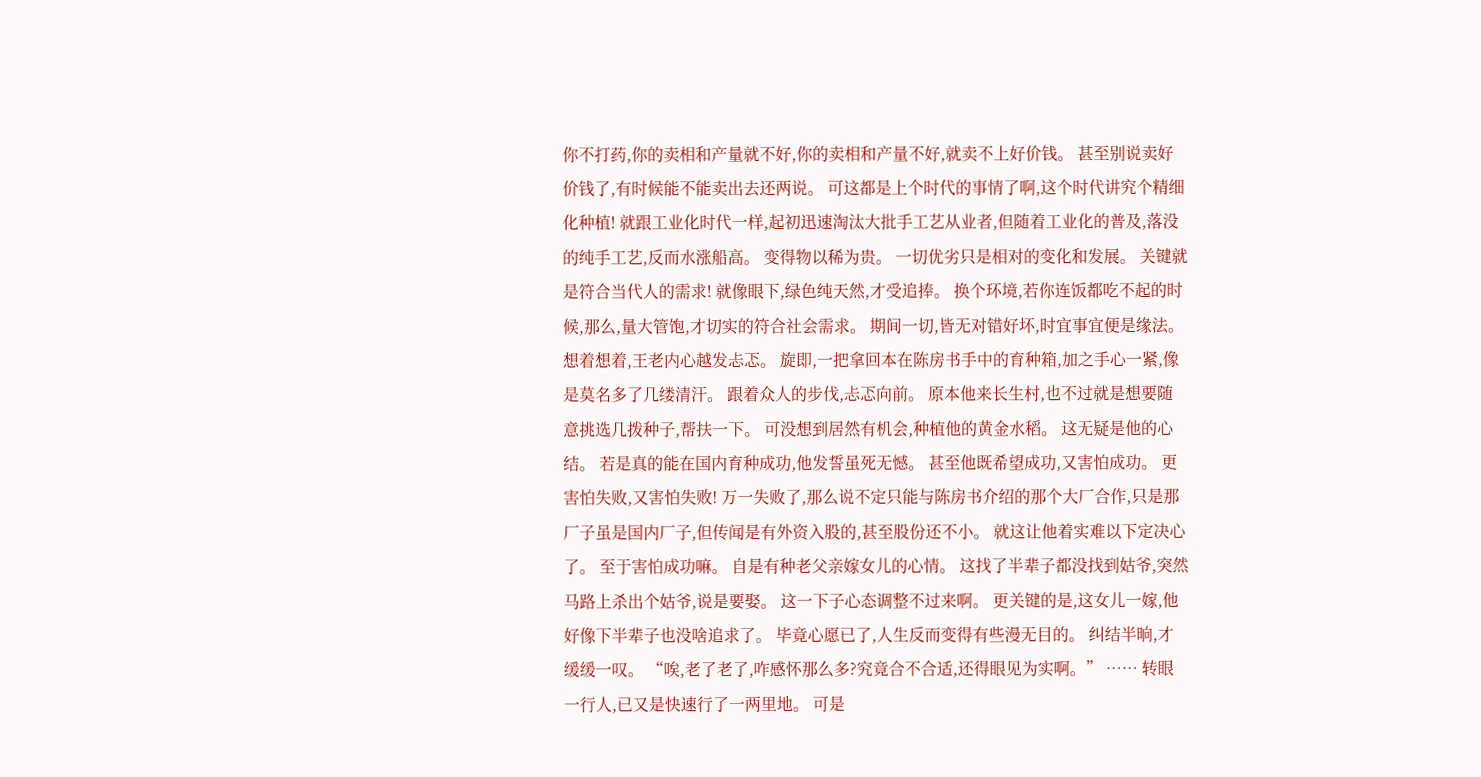你不打药,你的卖相和产量就不好,你的卖相和产量不好,就卖不上好价钱。 甚至别说卖好价钱了,有时候能不能卖出去还两说。 可这都是上个时代的事情了啊,这个时代讲究个精细化种植! 就跟工业化时代一样,起初迅速淘汰大批手工艺从业者,但随着工业化的普及,落没的纯手工艺,反而水涨船高。 变得物以稀为贵。 一切优劣只是相对的变化和发展。 关键就是符合当代人的需求! 就像眼下,绿色纯天然,才受追捧。 换个环境,若你连饭都吃不起的时候,那么,量大管饱,才切实的符合社会需求。 期间一切,皆无对错好坏,时宜事宜便是缘法。 想着想着,王老内心越发忐忑。 旋即,一把拿回本在陈房书手中的育种箱,加之手心一紧,像是莫名多了几缕清汗。 跟着众人的步伐,忐忑向前。 原本他来长生村,也不过就是想要随意挑选几拨种子,帮扶一下。 可没想到居然有机会,种植他的黄金水稻。 这无疑是他的心结。 若是真的能在国内育种成功,他发誓虽死无憾。 甚至他既希望成功,又害怕成功。 更害怕失败,又害怕失败! 万一失败了,那么说不定只能与陈房书介绍的那个大厂合作,只是那厂子虽是国内厂子,但传闻是有外资入股的,甚至股份还不小。 就这让他着实难以下定决心了。 至于害怕成功嘛。 自是有种老父亲嫁女儿的心情。 这找了半辈子都没找到姑爷,突然马路上杀出个姑爷,说是要娶。 这一下子心态调整不过来啊。 更关键的是,这女儿一嫁,他好像下半辈子也没啥追求了。 毕竟心愿已了,人生反而变得有些漫无目的。 纠结半晌,才缓缓一叹。 “唉,老了老了,咋感怀那么多?究竟合不合适,还得眼见为实啊。” …… 转眼一行人,已又是快速行了一两里地。 可是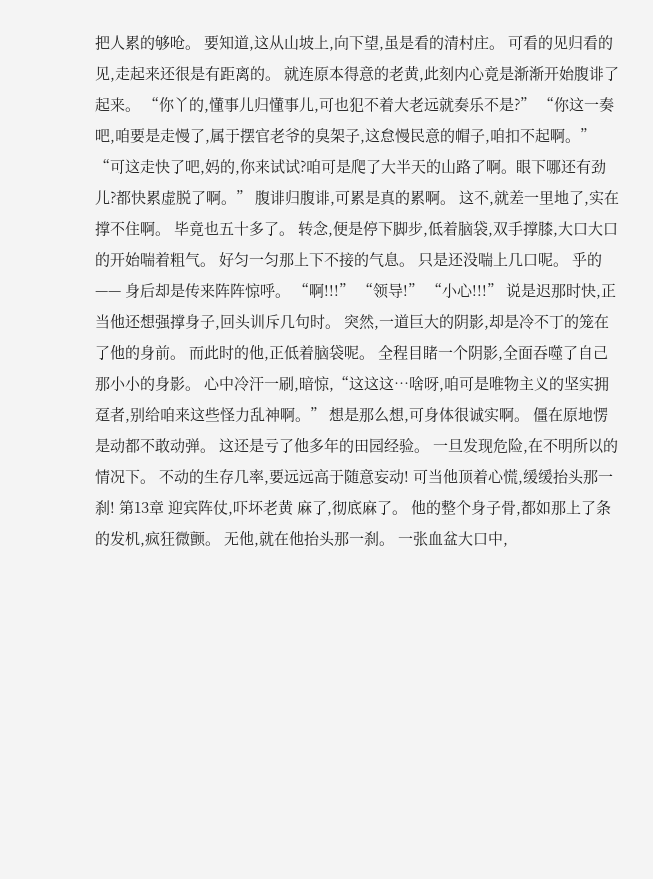把人累的够呛。 要知道,这从山坡上,向下望,虽是看的清村庄。 可看的见归看的见,走起来还很是有距离的。 就连原本得意的老黄,此刻内心竟是渐渐开始腹诽了起来。 “你丫的,懂事儿归懂事儿,可也犯不着大老远就奏乐不是?” “你这一奏吧,咱要是走慢了,属于摆官老爷的臭架子,这怠慢民意的帽子,咱扣不起啊。” “可这走快了吧,妈的,你来试试?咱可是爬了大半天的山路了啊。眼下哪还有劲儿?都快累虚脱了啊。” 腹诽归腹诽,可累是真的累啊。 这不,就差一里地了,实在撑不住啊。 毕竟也五十多了。 转念,便是停下脚步,低着脑袋,双手撑膝,大口大口的开始喘着粗气。 好匀一匀那上下不接的气息。 只是还没喘上几口呢。 乎的—— 身后却是传来阵阵惊呼。 “啊!!!” “领导!” “小心!!!” 说是迟那时快,正当他还想强撑身子,回头训斥几句时。 突然,一道巨大的阴影,却是冷不丁的笼在了他的身前。 而此时的他,正低着脑袋呢。 全程目睹一个阴影,全面吞噬了自己那小小的身影。 心中冷汗一刷,暗惊,“这这这…啥呀,咱可是唯物主义的坚实拥趸者,别给咱来这些怪力乱神啊。” 想是那么想,可身体很诚实啊。 僵在原地愣是动都不敢动弹。 这还是亏了他多年的田园经验。 一旦发现危险,在不明所以的情况下。 不动的生存几率,要远远高于随意妄动! 可当他顶着心慌,缓缓抬头那一刹! 第13章 迎宾阵仗,吓坏老黄 麻了,彻底麻了。 他的整个身子骨,都如那上了条的发机,疯狂微颤。 无他,就在他抬头那一刹。 一张血盆大口中,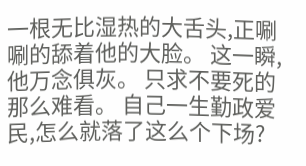一根无比湿热的大舌头,正唰唰的舔着他的大脸。 这一瞬,他万念俱灰。 只求不要死的那么难看。 自己一生勤政爱民,怎么就落了这么个下场?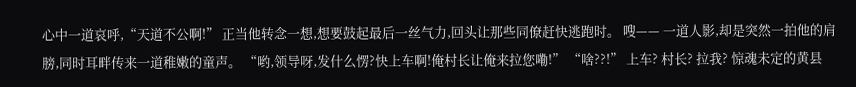心中一道哀呼,“天道不公啊!” 正当他转念一想,想要鼓起最后一丝气力,回头让那些同僚赶快逃跑时。 嗖—— 一道人影,却是突然一拍他的肩膀,同时耳畔传来一道稚嫩的童声。 “哟,领导呀,发什么愣?快上车啊!俺村长让俺来拉您嘞!” “啥??!” 上车? 村长? 拉我? 惊魂未定的黄县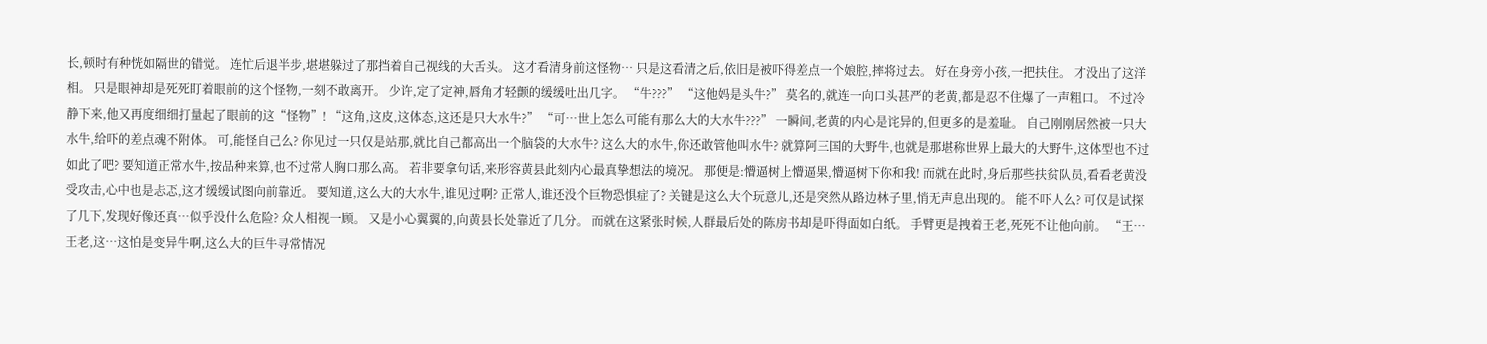长,顿时有种恍如隔世的错觉。 连忙后退半步,堪堪躲过了那挡着自己视线的大舌头。 这才看清身前这怪物… 只是这看清之后,依旧是被吓得差点一个娘腔,摔将过去。 好在身旁小孩,一把扶住。 才没出了这洋相。 只是眼神却是死死盯着眼前的这个怪物,一刻不敢离开。 少许,定了定神,唇角才轻颤的缓缓吐出几字。 “牛???” “这他妈是头牛?” 莫名的,就连一向口头甚严的老黄,都是忍不住爆了一声粗口。 不过冷静下来,他又再度细细打量起了眼前的这“怪物”! “这角,这皮,这体态,这还是只大水牛?” “可…世上怎么可能有那么大的大水牛???” 一瞬间,老黄的内心是诧异的,但更多的是羞耻。 自己刚刚居然被一只大水牛,给吓的差点魂不附体。 可,能怪自己么? 你见过一只仅是站那,就比自己都高出一个脑袋的大水牛? 这么大的水牛,你还敢管他叫水牛? 就算阿三国的大野牛,也就是那堪称世界上最大的大野牛,这体型也不过如此了吧? 要知道正常水牛,按品种来算,也不过常人胸口那么高。 若非要拿句话,来形容黄县此刻内心最真挚想法的境况。 那便是:懵逼树上懵逼果,懵逼树下你和我! 而就在此时,身后那些扶贫队员,看看老黄没受攻击,心中也是忐忑,这才缓缓试图向前靠近。 要知道,这么大的大水牛,谁见过啊? 正常人,谁还没个巨物恐惧症了? 关键是这么大个玩意儿,还是突然从路边林子里,悄无声息出现的。 能不吓人么? 可仅是试探了几下,发现好像还真…似乎没什么危险? 众人相视一顾。 又是小心翼翼的,向黄县长处靠近了几分。 而就在这紧张时候,人群最后处的陈房书却是吓得面如白纸。 手臂更是拽着王老,死死不让他向前。 “王…王老,这…这怕是变异牛啊,这么大的巨牛寻常情况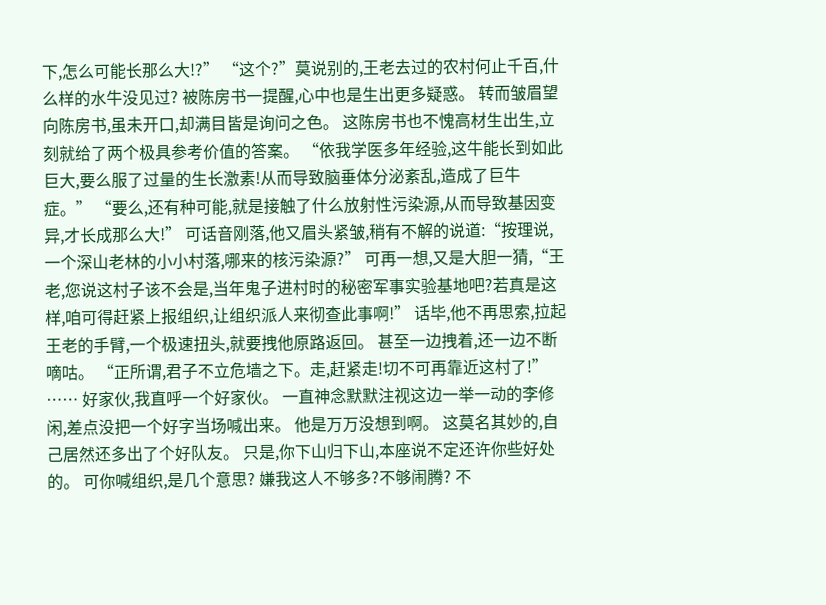下,怎么可能长那么大!?” “这个?”莫说别的,王老去过的农村何止千百,什么样的水牛没见过? 被陈房书一提醒,心中也是生出更多疑惑。 转而皱眉望向陈房书,虽未开口,却满目皆是询问之色。 这陈房书也不愧高材生出生,立刻就给了两个极具参考价值的答案。 “依我学医多年经验,这牛能长到如此巨大,要么服了过量的生长激素!从而导致脑垂体分泌紊乱,造成了巨牛症。” “要么,还有种可能,就是接触了什么放射性污染源,从而导致基因变异,才长成那么大!” 可话音刚落,他又眉头紧皱,稍有不解的说道:“按理说,一个深山老林的小小村落,哪来的核污染源?” 可再一想,又是大胆一猜,“王老,您说这村子该不会是,当年鬼子进村时的秘密军事实验基地吧?若真是这样,咱可得赶紧上报组织,让组织派人来彻查此事啊!” 话毕,他不再思索,拉起王老的手臂,一个极速扭头,就要拽他原路返回。 甚至一边拽着,还一边不断嘀咕。 “正所谓,君子不立危墙之下。走,赶紧走!切不可再靠近这村了!” …… 好家伙,我直呼一个好家伙。 一直神念默默注视这边一举一动的李修闲,差点没把一个好字当场喊出来。 他是万万没想到啊。 这莫名其妙的,自己居然还多出了个好队友。 只是,你下山归下山,本座说不定还许你些好处的。 可你喊组织,是几个意思? 嫌我这人不够多?不够闹腾? 不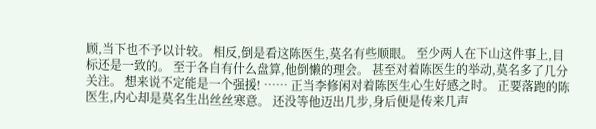顾,当下也不予以计较。 相反,倒是看这陈医生,莫名有些顺眼。 至少两人在下山这件事上,目标还是一致的。 至于各自有什么盘算,他倒懒的理会。 甚至对着陈医生的举动,莫名多了几分关注。 想来说不定能是一个强援! …… 正当李修闲对着陈医生心生好感之时。 正要落跑的陈医生,内心却是莫名生出丝丝寒意。 还没等他迈出几步,身后便是传来几声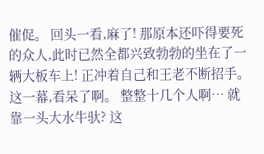催促。 回头一看,麻了! 那原本还吓得要死的众人,此时已然全都兴致勃勃的坐在了一辆大板车上! 正冲着自己和王老不断招手。 这一幕,看呆了啊。 整整十几个人啊… 就靠一头大水牛驮? 这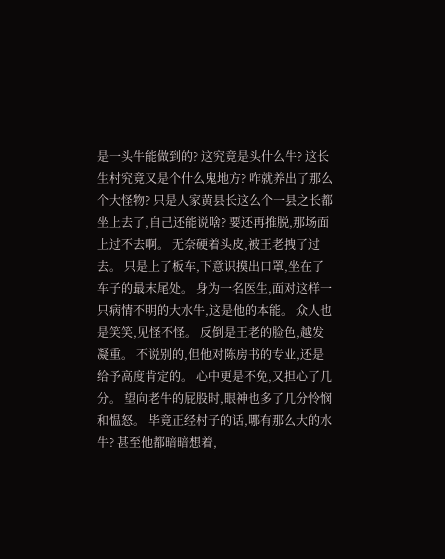是一头牛能做到的? 这究竟是头什么牛? 这长生村究竟又是个什么鬼地方? 咋就养出了那么个大怪物? 只是人家黄县长这么个一县之长都坐上去了,自己还能说啥? 要还再推脱,那场面上过不去啊。 无奈硬着头皮,被王老拽了过去。 只是上了板车,下意识摸出口罩,坐在了车子的最末尾处。 身为一名医生,面对这样一只病情不明的大水牛,这是他的本能。 众人也是笑笑,见怪不怪。 反倒是王老的脸色,越发凝重。 不说别的,但他对陈房书的专业,还是给予高度肯定的。 心中更是不免,又担心了几分。 望向老牛的屁股时,眼神也多了几分怜悯和愠怒。 毕竟正经村子的话,哪有那么大的水牛? 甚至他都暗暗想着,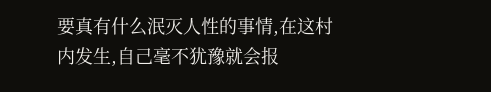要真有什么泯灭人性的事情,在这村内发生,自己毫不犹豫就会报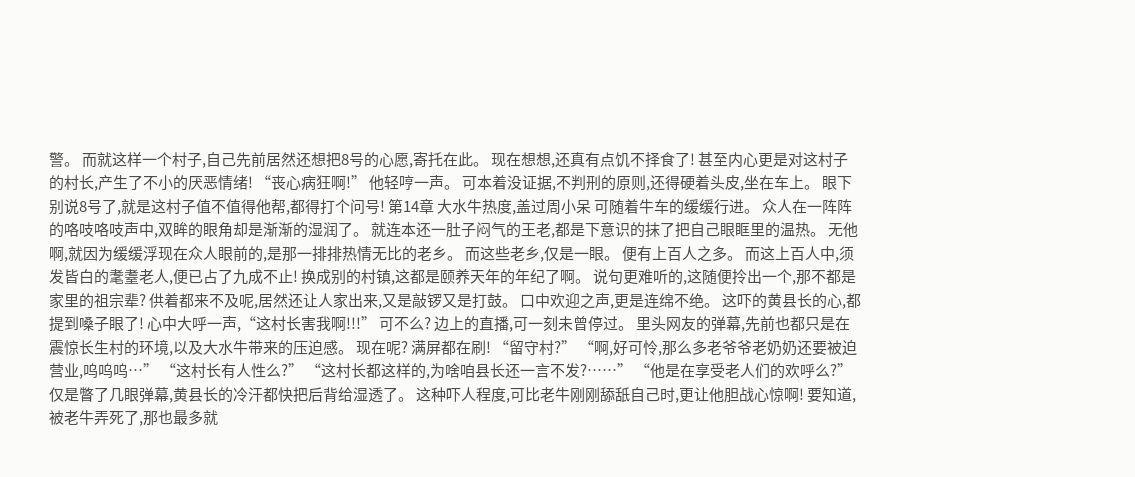警。 而就这样一个村子,自己先前居然还想把8号的心愿,寄托在此。 现在想想,还真有点饥不择食了! 甚至内心更是对这村子的村长,产生了不小的厌恶情绪! “丧心病狂啊!” 他轻哼一声。 可本着没证据,不判刑的原则,还得硬着头皮,坐在车上。 眼下别说8号了,就是这村子值不值得他帮,都得打个问号! 第14章 大水牛热度,盖过周小呆 可随着牛车的缓缓行进。 众人在一阵阵的咯吱咯吱声中,双眸的眼角却是渐渐的湿润了。 就连本还一肚子闷气的王老,都是下意识的抹了把自己眼眶里的温热。 无他啊,就因为缓缓浮现在众人眼前的,是那一排排热情无比的老乡。 而这些老乡,仅是一眼。 便有上百人之多。 而这上百人中,须发皆白的耄耋老人,便已占了九成不止! 换成别的村镇,这都是颐养天年的年纪了啊。 说句更难听的,这随便拎出一个,那不都是家里的祖宗辈? 供着都来不及呢,居然还让人家出来,又是敲锣又是打鼓。 口中欢迎之声,更是连绵不绝。 这吓的黄县长的心,都提到嗓子眼了! 心中大呼一声,“这村长害我啊!!!” 可不么? 边上的直播,可一刻未曾停过。 里头网友的弹幕,先前也都只是在震惊长生村的环境,以及大水牛带来的压迫感。 现在呢? 满屏都在刷! “留守村?” “啊,好可怜,那么多老爷爷老奶奶还要被迫营业,呜呜呜…” “这村长有人性么?” “这村长都这样的,为啥咱县长还一言不发?……” “他是在享受老人们的欢呼么?” 仅是瞥了几眼弹幕,黄县长的冷汗都快把后背给湿透了。 这种吓人程度,可比老牛刚刚舔舐自己时,更让他胆战心惊啊! 要知道,被老牛弄死了,那也最多就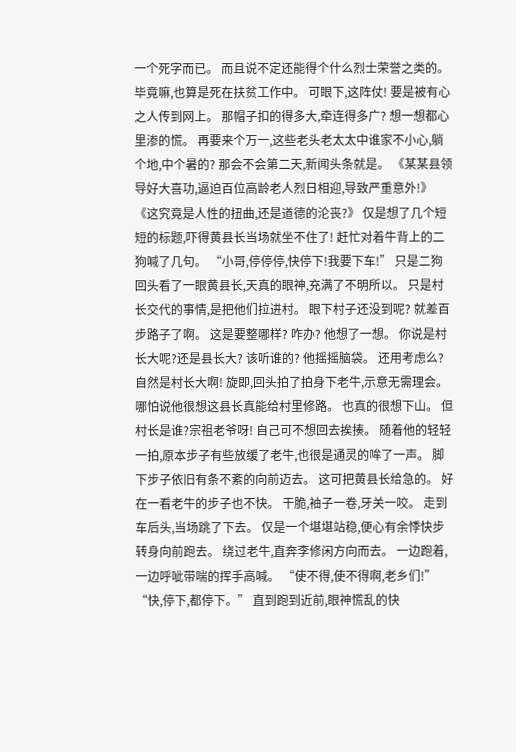一个死字而已。 而且说不定还能得个什么烈士荣誉之类的。 毕竟嘛,也算是死在扶贫工作中。 可眼下,这阵仗! 要是被有心之人传到网上。 那帽子扣的得多大,牵连得多广? 想一想都心里渗的慌。 再要来个万一,这些老头老太太中谁家不小心,躺个地,中个暑的? 那会不会第二天,新闻头条就是。 《某某县领导好大喜功,逼迫百位高龄老人烈日相迎,导致严重意外!》 《这究竟是人性的扭曲,还是道德的沦丧?》 仅是想了几个短短的标题,吓得黄县长当场就坐不住了! 赶忙对着牛背上的二狗喊了几句。 “小哥,停停停,快停下!我要下车!” 只是二狗回头看了一眼黄县长,天真的眼神,充满了不明所以。 只是村长交代的事情,是把他们拉进村。 眼下村子还没到呢? 就差百步路子了啊。 这是要整哪样? 咋办? 他想了一想。 你说是村长大呢?还是县长大? 该听谁的? 他摇摇脑袋。 还用考虑么? 自然是村长大啊! 旋即,回头拍了拍身下老牛,示意无需理会。 哪怕说他很想这县长真能给村里修路。 也真的很想下山。 但村长是谁?宗祖老爷呀! 自己可不想回去挨揍。 随着他的轻轻一拍,原本步子有些放缓了老牛,也很是通灵的哞了一声。 脚下步子依旧有条不紊的向前迈去。 这可把黄县长给急的。 好在一看老牛的步子也不快。 干脆,袖子一卷,牙关一咬。 走到车后头,当场跳了下去。 仅是一个堪堪站稳,便心有余悸快步转身向前跑去。 绕过老牛,直奔李修闲方向而去。 一边跑着,一边呼呲带喘的挥手高喊。 “使不得,使不得啊,老乡们!” “快,停下,都停下。” 直到跑到近前,眼神慌乱的快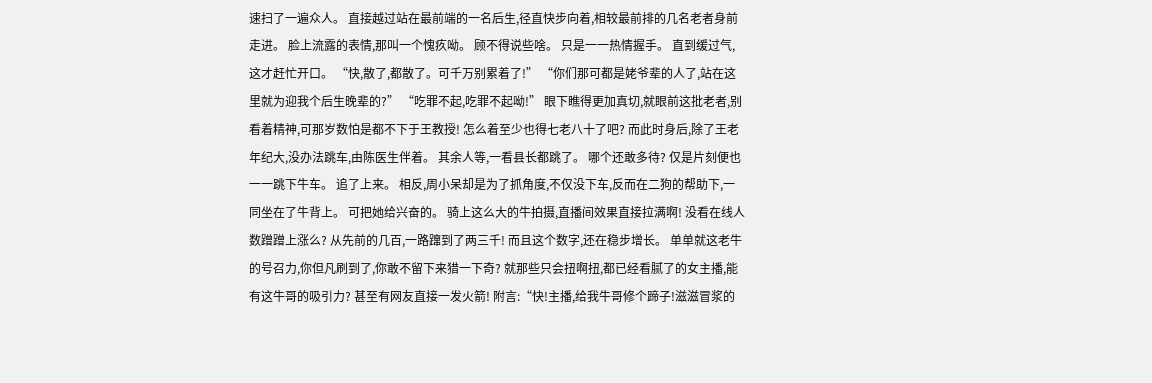速扫了一遍众人。 直接越过站在最前端的一名后生,径直快步向着,相较最前排的几名老者身前走进。 脸上流露的表情,那叫一个愧疚呦。 顾不得说些啥。 只是一一热情握手。 直到缓过气,这才赶忙开口。 “快,散了,都散了。可千万别累着了!” “你们那可都是姥爷辈的人了,站在这里就为迎我个后生晚辈的?” “吃罪不起,吃罪不起呦!” 眼下瞧得更加真切,就眼前这批老者,别看着精神,可那岁数怕是都不下于王教授! 怎么着至少也得七老八十了吧? 而此时身后,除了王老年纪大,没办法跳车,由陈医生伴着。 其余人等,一看县长都跳了。 哪个还敢多待? 仅是片刻便也一一跳下牛车。 追了上来。 相反,周小呆却是为了抓角度,不仅没下车,反而在二狗的帮助下,一同坐在了牛背上。 可把她给兴奋的。 骑上这么大的牛拍摄,直播间效果直接拉满啊! 没看在线人数蹭蹭上涨么? 从先前的几百,一路蹿到了两三千! 而且这个数字,还在稳步增长。 单单就这老牛的号召力,你但凡刷到了,你敢不留下来猎一下奇? 就那些只会扭啊扭,都已经看腻了的女主播,能有这牛哥的吸引力? 甚至有网友直接一发火箭! 附言:“快!主播,给我牛哥修个蹄子!滋滋冒浆的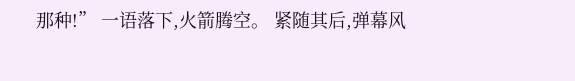那种!” 一语落下,火箭腾空。 紧随其后,弹幕风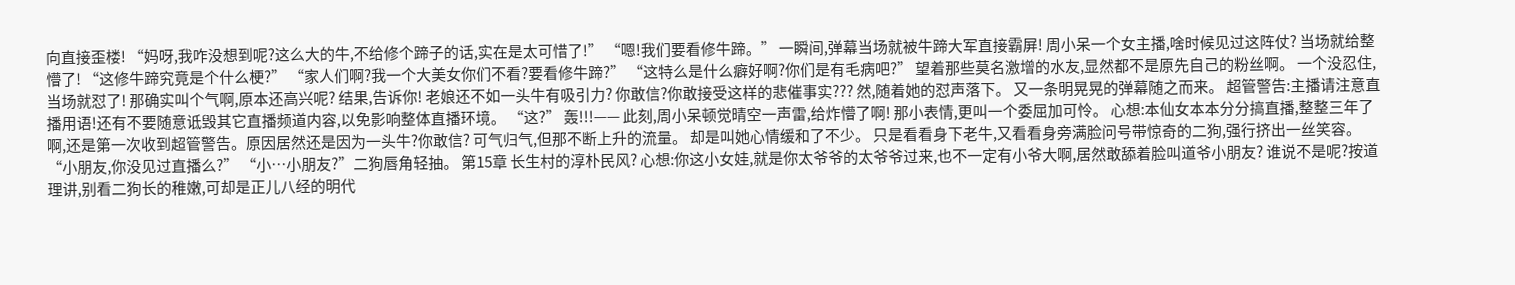向直接歪楼! “妈呀,我咋没想到呢?这么大的牛,不给修个蹄子的话,实在是太可惜了!” “嗯!我们要看修牛蹄。” 一瞬间,弹幕当场就被牛蹄大军直接霸屏! 周小呆一个女主播,啥时候见过这阵仗? 当场就给整懵了! “这修牛蹄究竟是个什么梗?” “家人们啊?我一个大美女你们不看?要看修牛蹄?” “这特么是什么癖好啊?你们是有毛病吧?” 望着那些莫名激增的水友,显然都不是原先自己的粉丝啊。 一个没忍住,当场就怼了! 那确实叫个气啊,原本还高兴呢? 结果,告诉你! 老娘还不如一头牛有吸引力? 你敢信?你敢接受这样的悲催事实??? 然,随着她的怼声落下。 又一条明晃晃的弹幕随之而来。 超管警告:主播请注意直播用语!还有不要随意诋毁其它直播频道内容,以免影响整体直播环境。 “这?” 轰!!!—— 此刻,周小呆顿觉晴空一声雷,给炸懵了啊! 那小表情,更叫一个委屈加可怜。 心想:本仙女本本分分搞直播,整整三年了啊,还是第一次收到超管警告。原因居然还是因为一头牛?你敢信? 可气归气,但那不断上升的流量。 却是叫她心情缓和了不少。 只是看看身下老牛,又看看身旁满脸问号带惊奇的二狗,强行挤出一丝笑容。 “小朋友,你没见过直播么?” “小…小朋友?”二狗唇角轻抽。 第15章 长生村的淳朴民风? 心想:你这小女娃,就是你太爷爷的太爷爷过来,也不一定有小爷大啊,居然敢舔着脸叫道爷小朋友? 谁说不是呢?按道理讲,别看二狗长的稚嫩,可却是正儿八经的明代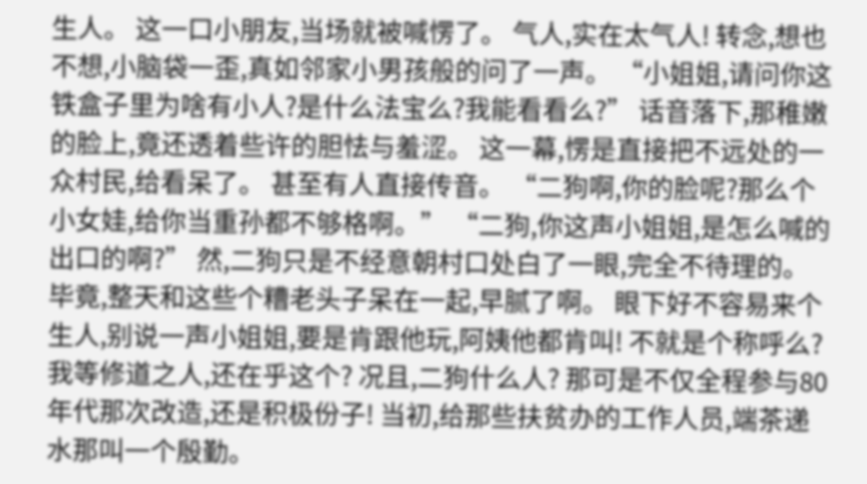生人。 这一口小朋友,当场就被喊愣了。 气人,实在太气人! 转念,想也不想,小脑袋一歪,真如邻家小男孩般的问了一声。 “小姐姐,请问你这铁盒子里为啥有小人?是什么法宝么?我能看看么?” 话音落下,那稚嫩的脸上,竟还透着些许的胆怯与羞涩。 这一幕,愣是直接把不远处的一众村民,给看呆了。 甚至有人直接传音。 “二狗啊,你的脸呢?那么个小女娃,给你当重孙都不够格啊。” “二狗,你这声小姐姐,是怎么喊的出口的啊?” 然,二狗只是不经意朝村口处白了一眼,完全不待理的。 毕竟,整天和这些个糟老头子呆在一起,早腻了啊。 眼下好不容易来个生人,别说一声小姐姐,要是肯跟他玩,阿姨他都肯叫! 不就是个称呼么?我等修道之人,还在乎这个? 况且,二狗什么人? 那可是不仅全程参与80年代那次改造,还是积极份子! 当初,给那些扶贫办的工作人员,端茶递水那叫一个殷勤。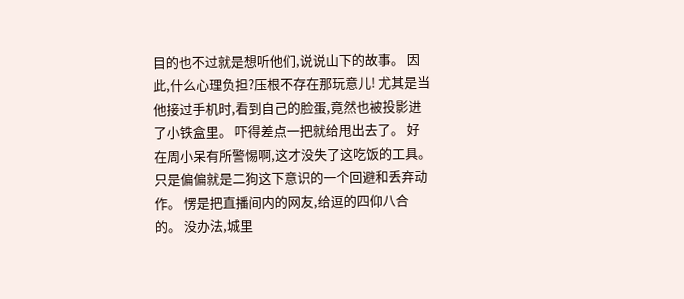目的也不过就是想听他们,说说山下的故事。 因此,什么心理负担?压根不存在那玩意儿! 尤其是当他接过手机时,看到自己的脸蛋,竟然也被投影进了小铁盒里。 吓得差点一把就给甩出去了。 好在周小呆有所警惕啊,这才没失了这吃饭的工具。 只是偏偏就是二狗这下意识的一个回避和丢弃动作。 愣是把直播间内的网友,给逗的四仰八合的。 没办法,城里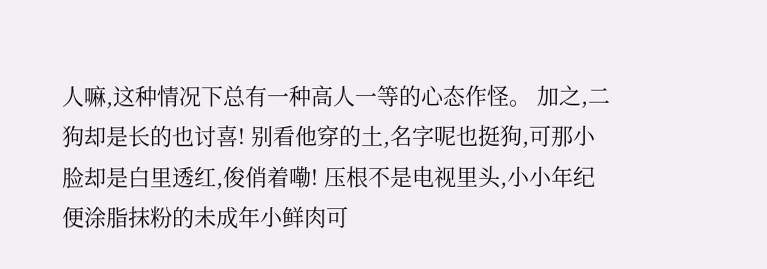人嘛,这种情况下总有一种高人一等的心态作怪。 加之,二狗却是长的也讨喜! 别看他穿的土,名字呢也挺狗,可那小脸却是白里透红,俊俏着嘞! 压根不是电视里头,小小年纪便涂脂抹粉的未成年小鲜肉可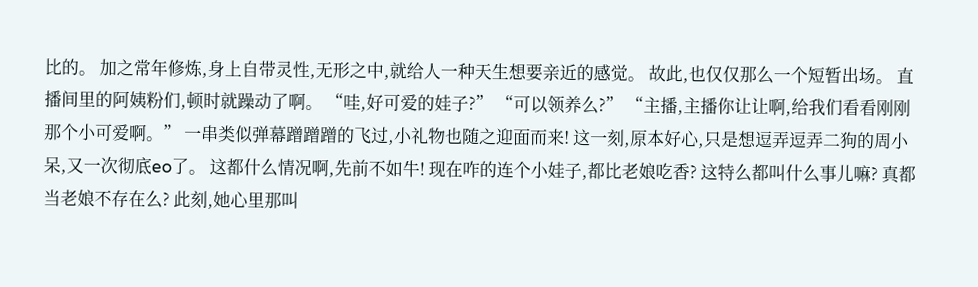比的。 加之常年修炼,身上自带灵性,无形之中,就给人一种天生想要亲近的感觉。 故此,也仅仅那么一个短暂出场。 直播间里的阿姨粉们,顿时就躁动了啊。 “哇,好可爱的娃子?” “可以领养么?” “主播,主播你让让啊,给我们看看刚刚那个小可爱啊。” 一串类似弹幕蹭蹭蹭的飞过,小礼物也随之迎面而来! 这一刻,原本好心,只是想逗弄逗弄二狗的周小呆,又一次彻底eo了。 这都什么情况啊,先前不如牛! 现在咋的连个小娃子,都比老娘吃香? 这特么都叫什么事儿嘛? 真都当老娘不存在么? 此刻,她心里那叫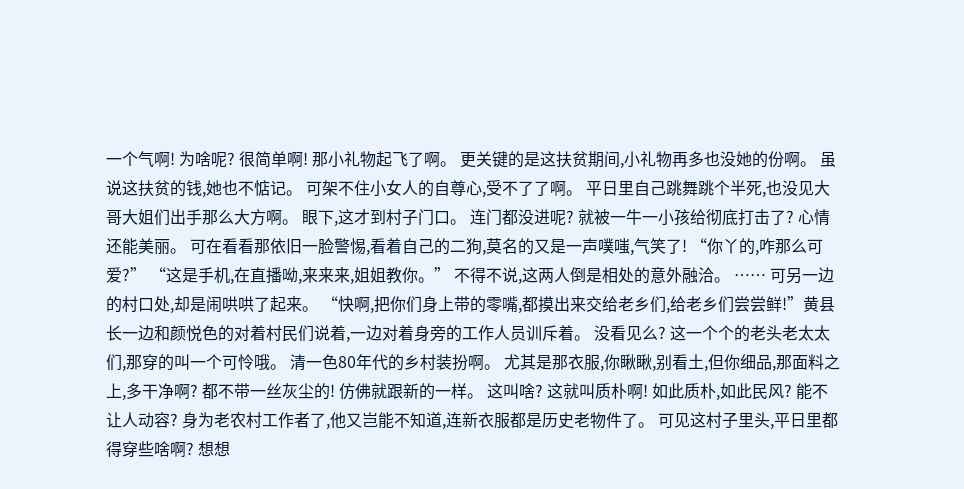一个气啊! 为啥呢? 很简单啊! 那小礼物起飞了啊。 更关键的是这扶贫期间,小礼物再多也没她的份啊。 虽说这扶贫的钱,她也不惦记。 可架不住小女人的自尊心,受不了了啊。 平日里自己跳舞跳个半死,也没见大哥大姐们出手那么大方啊。 眼下,这才到村子门口。 连门都没进呢? 就被一牛一小孩给彻底打击了? 心情还能美丽。 可在看看那依旧一脸警惕,看着自己的二狗,莫名的又是一声噗嗤,气笑了! “你丫的,咋那么可爱?” “这是手机,在直播呦,来来来,姐姐教你。” 不得不说,这两人倒是相处的意外融洽。 …… 可另一边的村口处,却是闹哄哄了起来。 “快啊,把你们身上带的零嘴,都摸出来交给老乡们,给老乡们尝尝鲜!”黄县长一边和颜悦色的对着村民们说着,一边对着身旁的工作人员训斥着。 没看见么? 这一个个的老头老太太们,那穿的叫一个可怜哦。 清一色80年代的乡村装扮啊。 尤其是那衣服,你瞅瞅,别看土,但你细品,那面料之上,多干净啊? 都不带一丝灰尘的! 仿佛就跟新的一样。 这叫啥? 这就叫质朴啊! 如此质朴,如此民风? 能不让人动容? 身为老农村工作者了,他又岂能不知道,连新衣服都是历史老物件了。 可见这村子里头,平日里都得穿些啥啊? 想想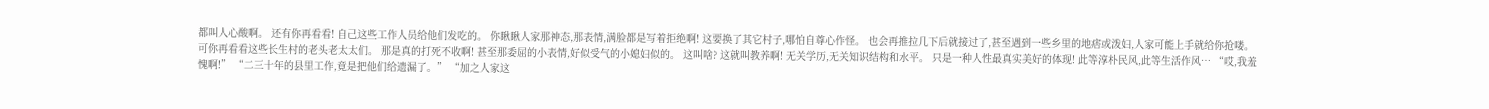都叫人心酸啊。 还有你再看看! 自己这些工作人员给他们发吃的。 你瞅瞅人家那神态,那表情,满脸都是写着拒绝啊! 这要换了其它村子,哪怕自尊心作怪。 也会再推拉几下后就接过了,甚至遇到一些乡里的地痞或泼妇,人家可能上手就给你抢喽。 可你再看看这些长生村的老头老太太们。 那是真的打死不收啊! 甚至那委屈的小表情,好似受气的小媳妇似的。 这叫啥? 这就叫教养啊! 无关学历,无关知识结构和水平。 只是一种人性最真实美好的体现! 此等淳朴民风,此等生活作风… “哎,我羞愧啊!” “二三十年的县里工作,竟是把他们给遗漏了。” “加之人家这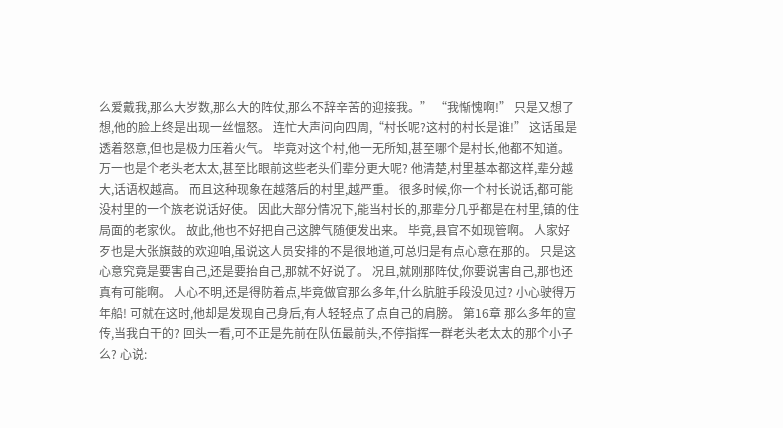么爱戴我,那么大岁数,那么大的阵仗,那么不辞辛苦的迎接我。” “我惭愧啊!” 只是又想了想,他的脸上终是出现一丝愠怒。 连忙大声问向四周,“村长呢?这村的村长是谁!” 这话虽是透着怒意,但也是极力压着火气。 毕竟对这个村,他一无所知,甚至哪个是村长,他都不知道。 万一也是个老头老太太,甚至比眼前这些老头们辈分更大呢? 他清楚,村里基本都这样,辈分越大,话语权越高。 而且这种现象在越落后的村里,越严重。 很多时候,你一个村长说话,都可能没村里的一个族老说话好使。 因此大部分情况下,能当村长的,那辈分几乎都是在村里,镇的住局面的老家伙。 故此,他也不好把自己这脾气随便发出来。 毕竟,县官不如现管啊。 人家好歹也是大张旗鼓的欢迎咱,虽说这人员安排的不是很地道,可总归是有点心意在那的。 只是这心意究竟是要害自己,还是要抬自己,那就不好说了。 况且,就刚那阵仗,你要说害自己,那也还真有可能啊。 人心不明,还是得防着点,毕竟做官那么多年,什么肮脏手段没见过? 小心驶得万年船! 可就在这时,他却是发现自己身后,有人轻轻点了点自己的肩膀。 第16章 那么多年的宣传,当我白干的? 回头一看,可不正是先前在队伍最前头,不停指挥一群老头老太太的那个小子么? 心说: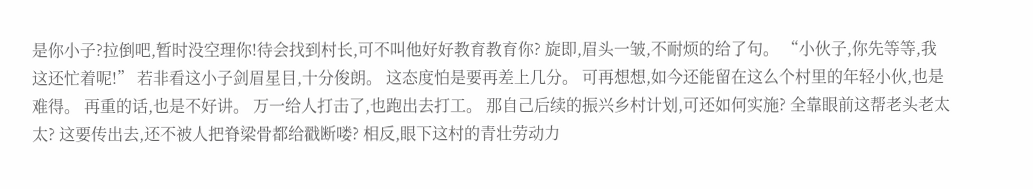是你小子?拉倒吧,暂时没空理你!待会找到村长,可不叫他好好教育教育你? 旋即,眉头一皱,不耐烦的给了句。 “小伙子,你先等等,我这还忙着呢!” 若非看这小子剑眉星目,十分俊朗。 这态度怕是要再差上几分。 可再想想,如今还能留在这么个村里的年轻小伙,也是难得。 再重的话,也是不好讲。 万一给人打击了,也跑出去打工。 那自己后续的振兴乡村计划,可还如何实施? 全靠眼前这帮老头老太太? 这要传出去,还不被人把脊梁骨都给戳断喽? 相反,眼下这村的青壮劳动力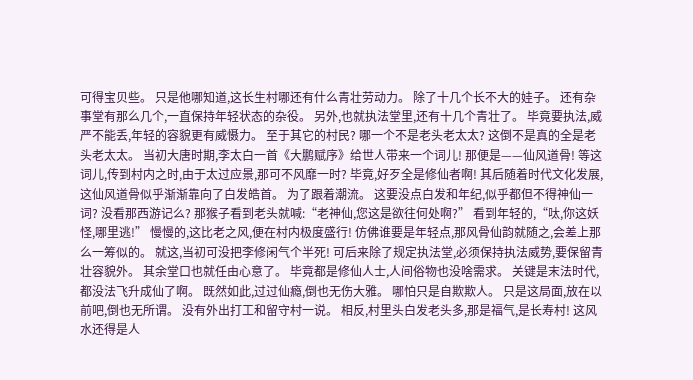可得宝贝些。 只是他哪知道,这长生村哪还有什么青壮劳动力。 除了十几个长不大的娃子。 还有杂事堂有那么几个,一直保持年轻状态的杂役。 另外,也就执法堂里,还有十几个青壮了。 毕竟要执法,威严不能丢,年轻的容貌更有威慑力。 至于其它的村民? 哪一个不是老头老太太? 这倒不是真的全是老头老太太。 当初大唐时期,李太白一首《大鹏赋序》给世人带来一个词儿! 那便是——仙风道骨! 等这词儿,传到村内之时,由于太过应景,那可不风靡一时? 毕竟,好歹全是修仙者啊! 其后随着时代文化发展,这仙风道骨似乎渐渐靠向了白发皓首。 为了跟着潮流。 这要没点白发和年纪,似乎都但不得神仙一词? 没看那西游记么? 那猴子看到老头就喊:“老神仙,您这是欲往何处啊?” 看到年轻的,“呔,你这妖怪,哪里逃!” 慢慢的,这比老之风,便在村内极度盛行! 仿佛谁要是年轻点,那风骨仙韵就随之,会差上那么一筹似的。 就这,当初可没把李修闲气个半死! 可后来除了规定执法堂,必须保持执法威势,要保留青壮容貌外。 其余堂口也就任由心意了。 毕竟都是修仙人士,人间俗物也没啥需求。 关键是末法时代,都没法飞升成仙了啊。 既然如此,过过仙瘾,倒也无伤大雅。 哪怕只是自欺欺人。 只是这局面,放在以前吧,倒也无所谓。 没有外出打工和留守村一说。 相反,村里头白发老头多,那是福气,是长寿村! 这风水还得是人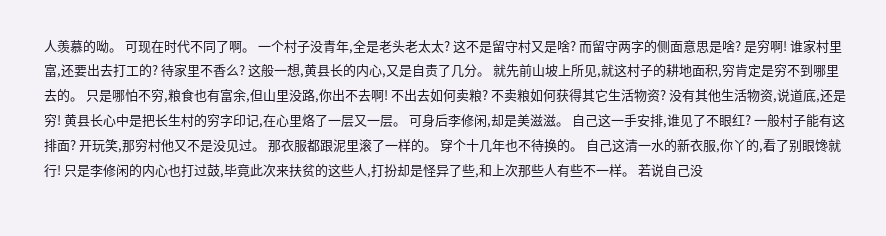人羡慕的呦。 可现在时代不同了啊。 一个村子没青年,全是老头老太太? 这不是留守村又是啥? 而留守两字的侧面意思是啥? 是穷啊! 谁家村里富,还要出去打工的? 待家里不香么? 这般一想,黄县长的内心,又是自责了几分。 就先前山坡上所见,就这村子的耕地面积,穷肯定是穷不到哪里去的。 只是哪怕不穷,粮食也有富余,但山里没路,你出不去啊! 不出去如何卖粮? 不卖粮如何获得其它生活物资? 没有其他生活物资,说道底,还是穷! 黄县长心中是把长生村的穷字印记,在心里烙了一层又一层。 可身后李修闲,却是美滋滋。 自己这一手安排,谁见了不眼红? 一般村子能有这排面? 开玩笑,那穷村他又不是没见过。 那衣服都跟泥里滚了一样的。 穿个十几年也不待换的。 自己这清一水的新衣服,你丫的,看了别眼馋就行! 只是李修闲的内心也打过鼓,毕竟此次来扶贫的这些人,打扮却是怪异了些,和上次那些人有些不一样。 若说自己没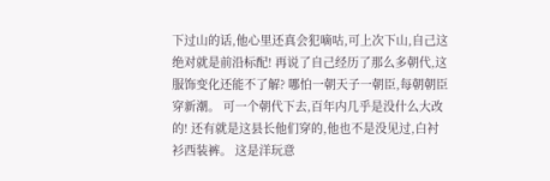下过山的话,他心里还真会犯嘀咕,可上次下山,自己这绝对就是前沿标配! 再说了自己经历了那么多朝代,这服饰变化还能不了解? 哪怕一朝天子一朝臣,每朝朝臣穿新潮。 可一个朝代下去,百年内几乎是没什么大改的! 还有就是这县长他们穿的,他也不是没见过,白衬衫西装裤。 这是洋玩意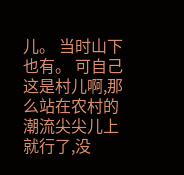儿。 当时山下也有。 可自己这是村儿啊,那么站在农村的潮流尖尖儿上就行了,没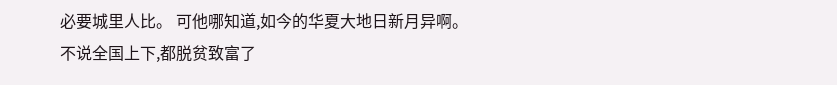必要城里人比。 可他哪知道,如今的华夏大地日新月异啊。 不说全国上下,都脱贫致富了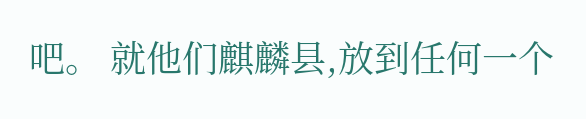吧。 就他们麒麟县,放到任何一个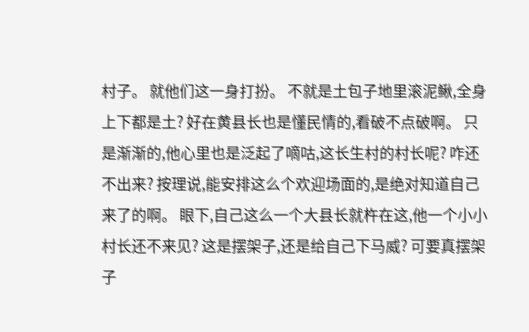村子。 就他们这一身打扮。 不就是土包子地里滚泥鳅,全身上下都是土? 好在黄县长也是懂民情的,看破不点破啊。 只是渐渐的,他心里也是泛起了嘀咕,这长生村的村长呢? 咋还不出来? 按理说,能安排这么个欢迎场面的,是绝对知道自己来了的啊。 眼下,自己这么一个大县长就杵在这,他一个小小村长还不来见? 这是摆架子,还是给自己下马威? 可要真摆架子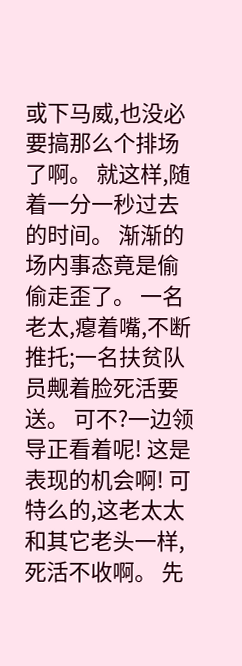或下马威,也没必要搞那么个排场了啊。 就这样,随着一分一秒过去的时间。 渐渐的场内事态竟是偷偷走歪了。 一名老太,瘪着嘴,不断推托;一名扶贫队员觍着脸死活要送。 可不?一边领导正看着呢! 这是表现的机会啊! 可特么的,这老太太和其它老头一样,死活不收啊。 先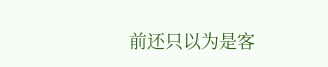前还只以为是客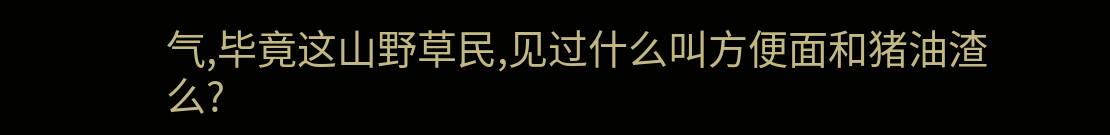气,毕竟这山野草民,见过什么叫方便面和猪油渣么?